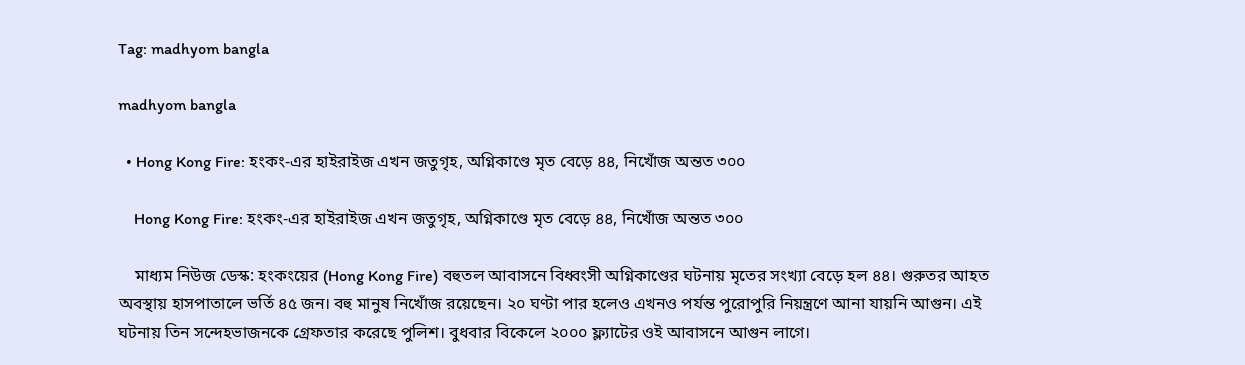Tag: madhyom bangla

madhyom bangla

  • Hong Kong Fire: হংকং-এর হাইরাইজ এখন জতুগৃহ, অগ্নিকাণ্ডে মৃত বেড়ে ৪৪, নিখোঁজ অন্তত ৩০০

    Hong Kong Fire: হংকং-এর হাইরাইজ এখন জতুগৃহ, অগ্নিকাণ্ডে মৃত বেড়ে ৪৪, নিখোঁজ অন্তত ৩০০

    মাধ্যম নিউজ ডেস্ক: হংকংয়ের (Hong Kong Fire) বহুতল আবাসনে বিধ্বংসী অগ্নিকাণ্ডের ঘটনায় মৃতের সংখ্যা বেড়ে হল ৪৪। গুরুতর আহত অবস্থায় হাসপাতালে ভর্তি ৪৫ জন। বহু মানুষ নিখোঁজ রয়েছেন। ২০ ঘণ্টা পার হলেও এখনও পর্যন্ত পুরোপুরি নিয়ন্ত্রণে আনা যায়নি আগুন। এই ঘটনায় তিন সন্দেহভাজনকে গ্রেফতার করেছে পুলিশ। বুধবার বিকেলে ২০০০ ফ্ল্যাটের ওই আবাসনে আগুন লাগে।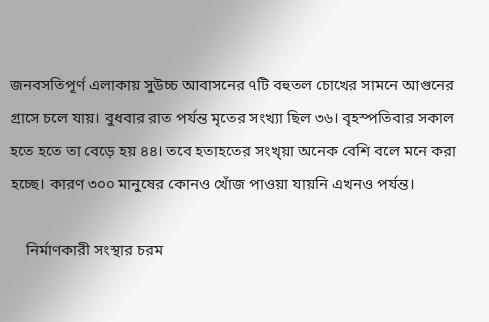জনবসতিপূর্ণ এলাকায় সুউচ্চ আবাসনের ৭টি বহুতল চোখের সামনে আগুনের গ্রাসে চলে যায়। বুধবার রাত পর্যন্ত মৃতের সংখ্যা ছিল ৩৬। বৃহস্পতিবার সকাল হতে হতে তা বেড়ে হয় ৪৪। তবে হতাহতের সংখ্য়া অনেক বেশি বলে মনে করা হচ্ছে। কারণ ৩০০ মানুষের কোনও খোঁজ পাওয়া যায়নি এখনও পর্যন্ত।

    নির্মাণকারী সংস্থার চরম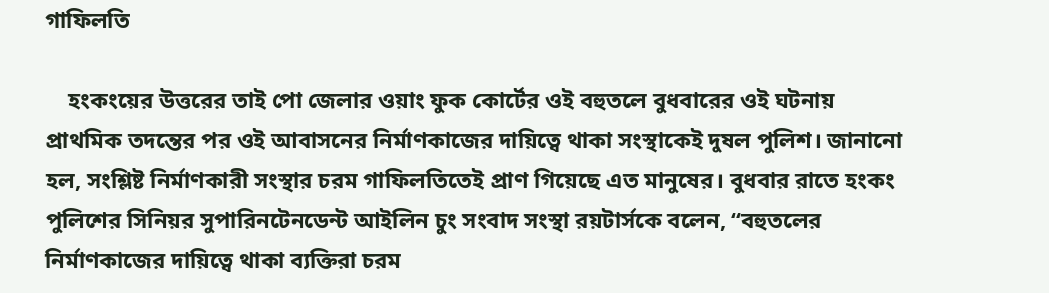গাফিলতি

    হংকংয়ের উত্তরের তাই পো জেলার ওয়াং ফুক কোর্টের ওই বহুতলে বুধবারের ওই ঘটনায় প্রাথমিক তদন্তের পর ওই আবাসনের নির্মাণকাজের দায়িত্বে থাকা সংস্থাকেই দুষল পুলিশ। জানানো হল, সংশ্লিষ্ট নির্মাণকারী সংস্থার চরম গাফিলতিতেই প্রাণ গিয়েছে এত মানুষের। বুধবার রাতে হংকং পুলিশের সিনিয়র সুপারিনটেনডেন্ট আইলিন চুং সংবাদ সংস্থা রয়টার্সকে বলেন, ‘‘বহুতলের নির্মাণকাজের দায়িত্বে থাকা ব্যক্তিরা চরম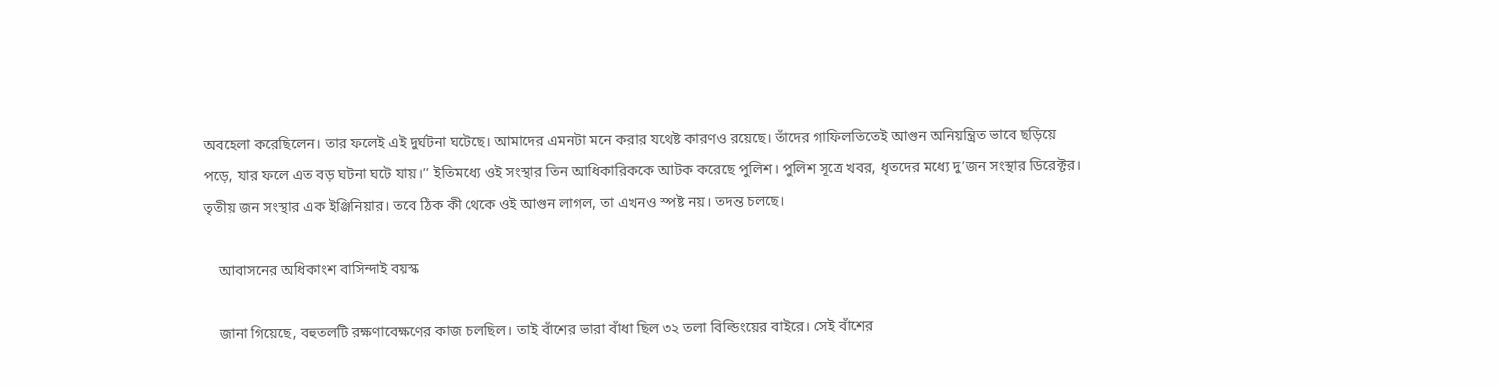অবহেলা করেছিলেন। তার ফলেই এই দুর্ঘটনা ঘটেছে। আমাদের এমনটা মনে করার যথেষ্ট কারণও রয়েছে। তাঁদের গাফিলতিতেই আগুন অনিয়ন্ত্রিত ভাবে ছড়িয়ে পড়ে, যার ফলে এত বড় ঘটনা ঘটে যায়।’’ ইতিমধ্যে ওই সংস্থার তিন আধিকারিককে আটক করেছে পুলিশ। পুলিশ সূত্রে খবর, ধৃতদের মধ্যে দু’জন সংস্থার ডিরেক্টর। তৃতীয় জন সংস্থার এক ইঞ্জিনিয়ার। তবে ঠিক কী থেকে ওই আগুন লাগল, তা এখনও স্পষ্ট নয়। তদন্ত চলছে।

    আবাসনের অধিকাংশ বাসিন্দাই বয়স্ক

    জানা গিয়েছে, বহুতলটি রক্ষণাবেক্ষণের কাজ চলছিল। তাই বাঁশের ভারা বাঁধা ছিল ৩২ তলা বিল্ডিংয়ের বাইরে। সেই বাঁশের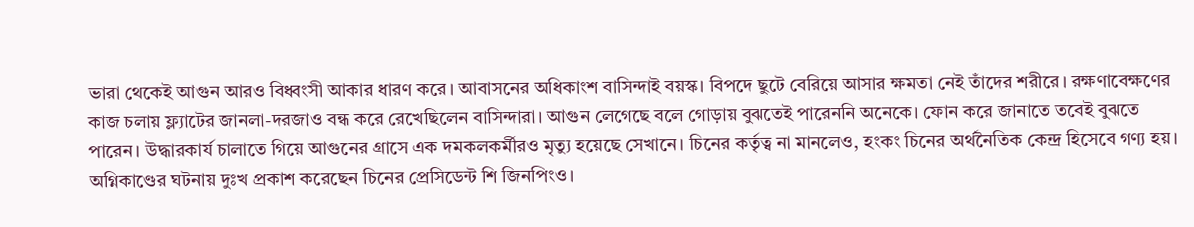ভারা থেকেই আগুন আরও বিধ্বংসী আকার ধারণ করে। আবাসনের অধিকাংশ বাসিন্দাই বয়স্ক। বিপদে ছুটে বেরিয়ে আসার ক্ষমতা নেই তাঁদের শরীরে। রক্ষণাবেক্ষণের কাজ চলায় ফ্ল্যাটের জানলা-দরজাও বন্ধ করে রেখেছিলেন বাসিন্দারা। আগুন লেগেছে বলে গোড়ায় বুঝতেই পারেননি অনেকে। ফোন করে জানাতে তবেই বুঝতে পারেন। উদ্ধারকার্য চালাতে গিয়ে আগুনের গ্রাসে এক দমকলকর্মীরও মৃত্যু হয়েছে সেখানে। চিনের কর্তৃত্ব না মানলেও, হংকং চিনের অর্থনৈতিক কেন্দ্র হিসেবে গণ্য হয়। অগ্নিকাণ্ডের ঘটনায় দুঃখ প্রকাশ করেছেন চিনের প্রেসিডেন্ট শি জিনপিংও।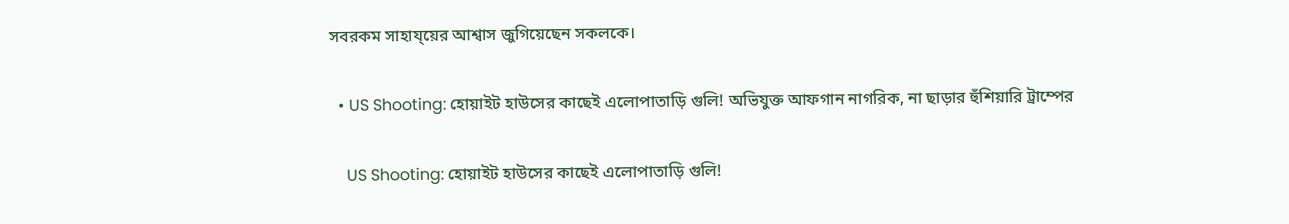সবরকম সাহায্য়ের আশ্বাস জুগিয়েছেন সকলকে।

  • US Shooting: হোয়াইট হাউসের কাছেই এলোপাতাড়ি গুলি! অভিযুক্ত আফগান নাগরিক, না ছাড়ার হুঁশিয়ারি ট্রাম্পের

    US Shooting: হোয়াইট হাউসের কাছেই এলোপাতাড়ি গুলি!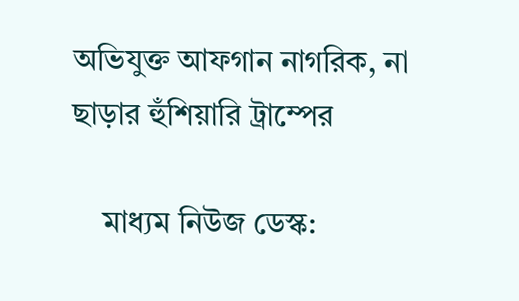অভিযুক্ত আফগান নাগরিক, না ছাড়ার হুঁশিয়ারি ট্রাম্পের

    মাধ্যম নিউজ ডেস্ক: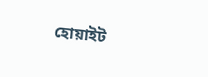হোয়াইট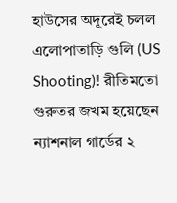হাউসের অদূরেই চলল এলোপাতাড়ি গুলি (US Shooting)! রীতিমতো গুরুতর জখম হয়েছেন ন্যাশনাল গার্ডের ২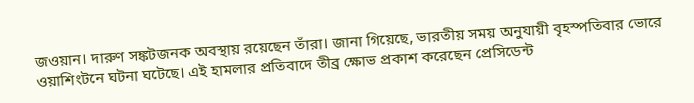জওয়ান। দারুণ সঙ্কটজনক অবস্থায় রয়েছেন তাঁরা। জানা গিয়েছে, ভারতীয় সময় অনুযায়ী বৃহস্পতিবার ভোরে ওয়াশিংটনে ঘটনা ঘটেছে। এই হামলার প্রতিবাদে তীব্র ক্ষোভ প্রকাশ করেছেন প্রেসিডেন্ট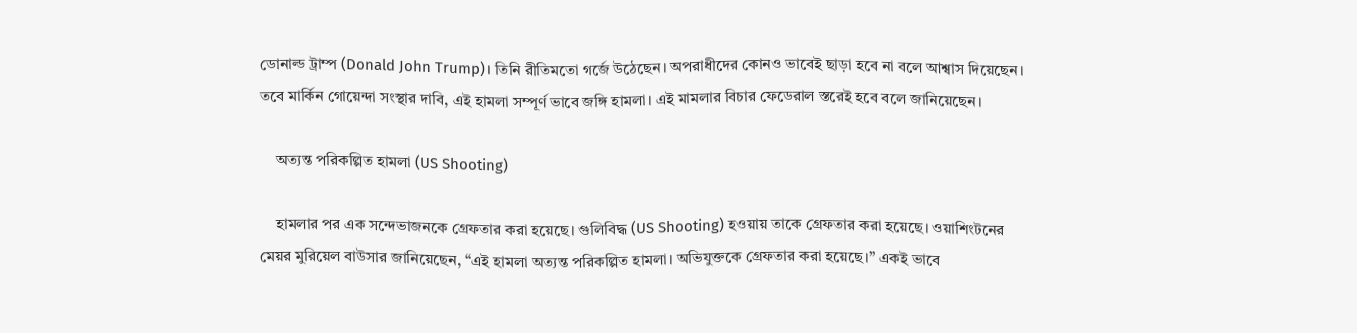ডোনাল্ড ট্রাম্প (Donald John Trump)। তিনি রীতিমতো গর্জে উঠেছেন। অপরাধীদের কোনও ভাবেই ছাড়া হবে না বলে আশ্বাস দিয়েছেন। তবে মার্কিন গোয়েন্দা সংস্থার দাবি, এই হামলা সম্পূর্ণ ভাবে জঙ্গি হামলা। এই মামলার বিচার ফেডেরাল স্তরেই হবে বলে জানিয়েছেন।

    অত্যন্ত পরিকল্পিত হামলা (US Shooting)

    হামলার পর এক সন্দেভাজনকে গ্রেফতার করা হয়েছে। গুলিবিদ্ধ (US Shooting) হওয়ায় তাকে গ্রেফতার করা হয়েছে। ওয়াশিংটনের মেয়র মুরিয়েল বাউসার জানিয়েছেন, “এই হামলা অত্যন্ত পরিকল্পিত হামলা। অভিযুক্তকে গ্রেফতার করা হয়েছে।” একই ভাবে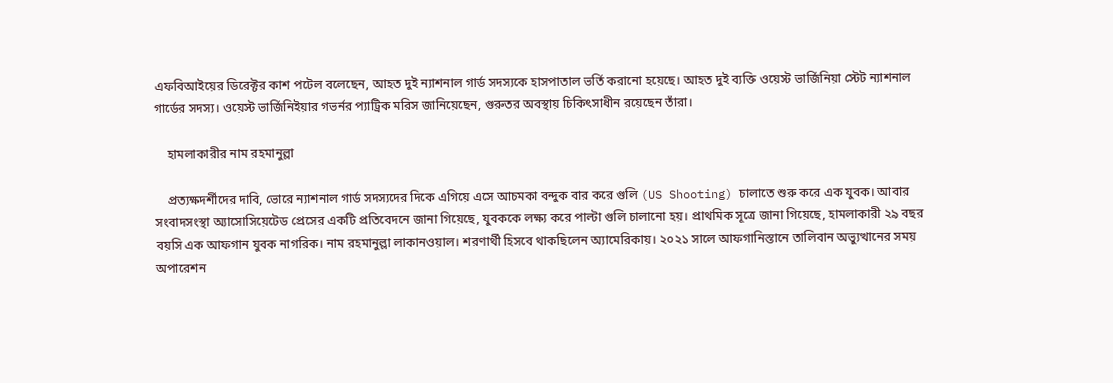এফবিআইয়ের ডিরেক্টর কাশ পটেল বলেছেন, আহত দুই ন্যাশনাল গার্ড সদস্যকে হাসপাতাল ভর্তি করানো হয়েছে। আহত দুই ব্যক্তি ওয়েস্ট ভার্জিনিয়া স্টেট ন্যাশনাল গার্ডের সদস্য। ওয়েস্ট ভার্জিনিইয়ার গভর্নর প্যাট্রিক মরিস জানিয়েছেন, গুরুতর অবস্থায় চিকিৎসাধীন রয়েছেন তাঁরা।

    হামলাকারীর নাম রহমানুল্লা

    প্রত্যক্ষদর্শীদের দাবি, ভোরে ন্যাশনাল গার্ড সদস্যদের দিকে এগিয়ে এসে আচমকা বন্দুক বার করে গুলি (US Shooting) চালাতে শুরু করে এক যুবক। আবার সংবাদসংস্থা অ্যাসোসিয়েটেড প্রেসের একটি প্রতিবেদনে জানা গিয়েছে, যুবককে লক্ষ্য করে পাল্টা গুলি চালানো হয়। প্রাথমিক সূত্রে জানা গিয়েছে, হামলাকারী ২৯ বছর বয়সি এক আফগান যুবক নাগরিক। নাম রহমানুল্লা লাকানওয়াল। শরণার্থী হিসবে থাকছিলেন অ্যামেরিকায়। ২০২১ সালে আফগানিস্তানে তালিবান অভ্যুত্থানের সময় অপারেশন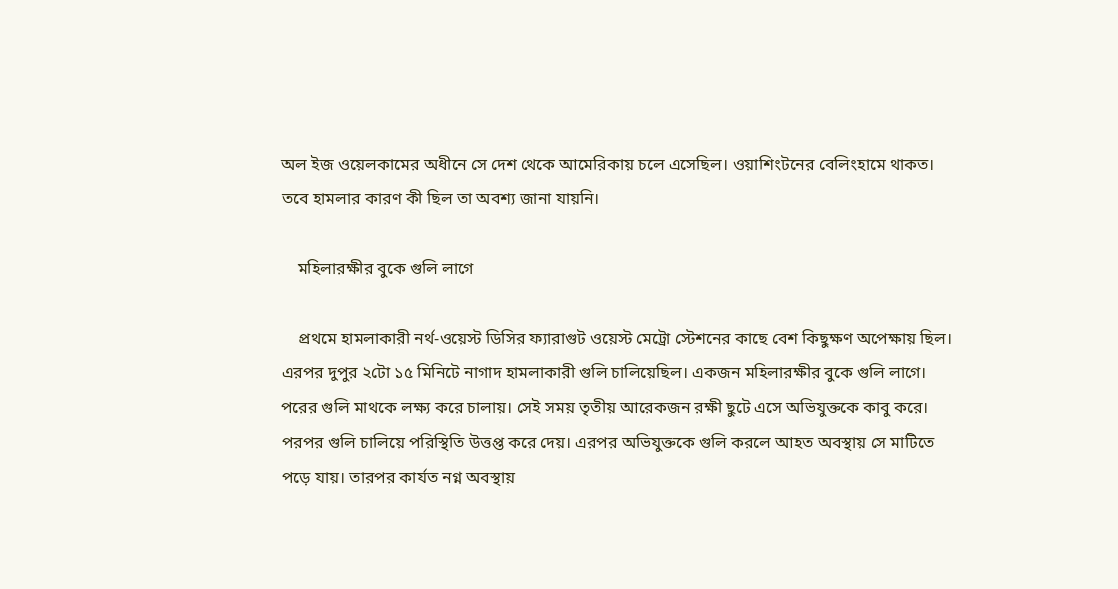অল ইজ ওয়েলকামের অধীনে সে দেশ থেকে আমেরিকায় চলে এসেছিল। ওয়াশিংটনের বেলিংহামে থাকত। তবে হামলার কারণ কী ছিল তা অবশ্য জানা যায়নি।

    মহিলারক্ষীর বুকে গুলি লাগে

    প্রথমে হামলাকারী নর্থ-ওয়েস্ট ডিসির ফ্যারাগুট ওয়েস্ট মেট্রো স্টেশনের কাছে বেশ কিছুক্ষণ অপেক্ষায় ছিল। এরপর দুপুর ২টো ১৫ মিনিটে নাগাদ হামলাকারী গুলি চালিয়েছিল। একজন মহিলারক্ষীর বুকে গুলি লাগে। পরের গুলি মাথকে লক্ষ্য করে চালায়। সেই সময় তৃতীয় আরেকজন রক্ষী ছুটে এসে অভিযুক্তকে কাবু করে। পরপর গুলি চালিয়ে পরিস্থিতি উত্তপ্ত করে দেয়। এরপর অভিযুক্তকে গুলি করলে আহত অবস্থায় সে মাটিতে পড়ে যায়। তারপর কার্যত নগ্ন অবস্থায়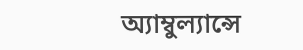অ্যাম্বুল্যান্সে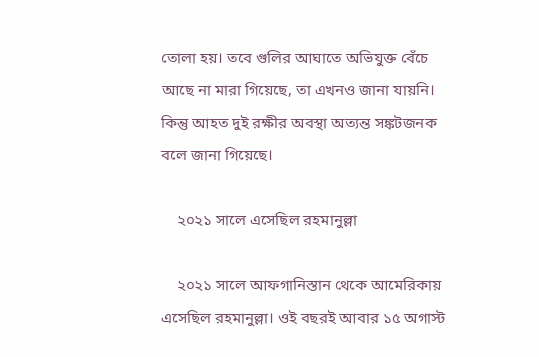তোলা হয়। তবে গুলির আঘাতে অভিযুক্ত বেঁচে আছে না মারা গিয়েছে, তা এখনও জানা যায়নি। কিন্তু আহত দুই রক্ষীর অবস্থা অত্যন্ত সঙ্কটজনক বলে জানা গিয়েছে।

    ২০২১ সালে এসেছিল রহমানুল্লা

    ২০২১ সালে আফগানিস্তান থেকে আমেরিকায় এসেছিল রহমানুল্লা। ওই বছরই আবার ১৫ অগাস্ট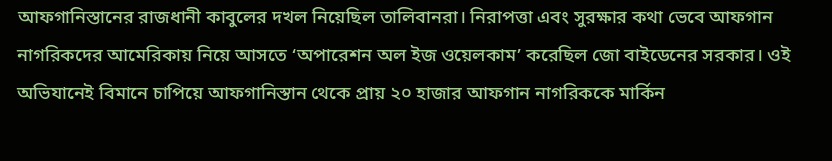আফগানিস্তানের রাজধানী কাবুলের দখল নিয়েছিল তালিবানরা। নিরাপত্তা এবং সুরক্ষার কথা ভেবে আফগান নাগরিকদের আমেরিকায় নিয়ে আসতে ‘অপারেশন অল ইজ ওয়েলকাম’ করেছিল জো বাইডেনের সরকার। ওই অভিযানেই বিমানে চাপিয়ে আফগানিস্তান থেকে প্রায় ২০ হাজার আফগান নাগরিককে মার্কিন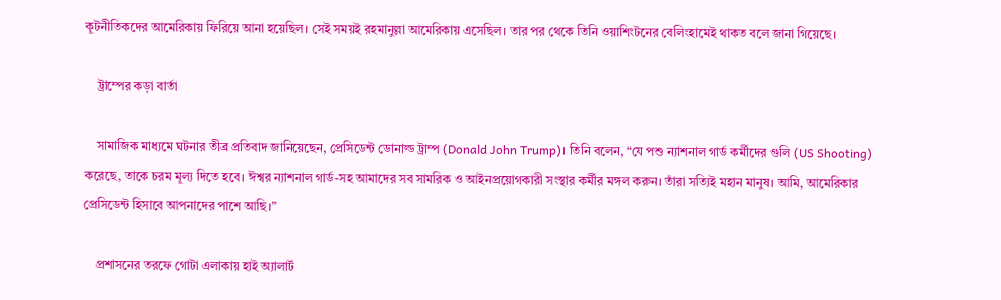কূটনীতিকদের আমেরিকায় ফিরিয়ে আনা হয়েছিল। সেই সময়ই রহমানুল্লা আমেরিকায় এসেছিল। তার পর থেকে তিনি ওয়াশিংটনের বেলিংহামেই থাকত বলে জানা গিয়েছে।

    ট্রাম্পের কড়া বার্তা

    সামাজিক মাধ্যমে ঘটনার তীব্র প্রতিবাদ জানিয়েছেন, প্রেসিডেন্ট ডোনাল্ড ট্রাম্প (Donald John Trump)। তিনি বলেন, “যে পশু ন্যাশনাল গার্ড কর্মীদের গুলি (US Shooting) করেছে, তাকে চরম মূল্য দিতে হবে। ঈশ্বর ন্যাশনাল গার্ড-সহ আমাদের সব সামরিক ও আইনপ্রয়োগকারী সংস্থার কর্মীর মঙ্গল করুন। তাঁরা সত্যিই মহান মানুষ। আমি, আমেরিকার প্রেসিডেন্ট হিসাবে আপনাদের পাশে আছি।”

    প্রশাসনের তরফে গোটা এলাকায় হাই অ্যালার্ট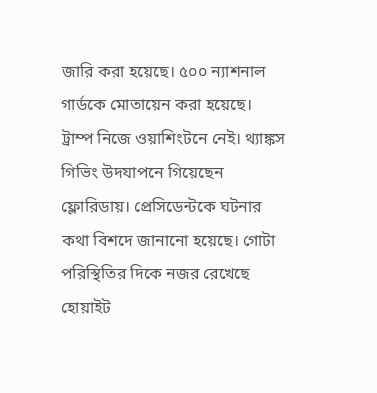জারি করা হয়েছে। ৫০০ ন্যাশনাল গার্ডকে মোতায়েন করা হয়েছে। ট্রাম্প নিজে ওয়াশিংটনে নেই। থ্যাঙ্কস গিভিং উদযাপনে গিয়েছেন ফ্লোরিডায়। প্রেসিডেন্টকে ঘটনার কথা বিশদে জানানো হয়েছে। গোটা পরিস্থিতির দিকে নজর রেখেছে হোয়াইট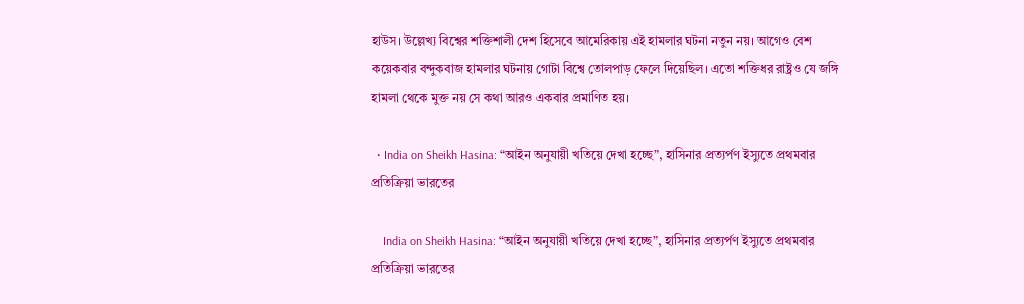হাউস। উল্লেখ্য বিশ্বের শক্তিশালী দেশ হিসেবে আমেরিকায় এই হামলার ঘটনা নতুন নয়। আগেও বেশ কয়েকবার বন্দুকবাজ হামলার ঘটনায় গোটা বিশ্বে তোলপাড় ফেলে দিয়েছিল। এতো শক্তিধর রাষ্ট্রও যে জঙ্গি হামলা থেকে মুক্ত নয় সে কথা আরও একবার প্রমাণিত হয়।

  • India on Sheikh Hasina: “আইন অনুযায়ী খতিয়ে দেখা হচ্ছে”, হাসিনার প্রত্যর্পণ ইস্যুতে প্রথমবার প্রতিক্রিয়া ভারতের

    India on Sheikh Hasina: “আইন অনুযায়ী খতিয়ে দেখা হচ্ছে”, হাসিনার প্রত্যর্পণ ইস্যুতে প্রথমবার প্রতিক্রিয়া ভারতের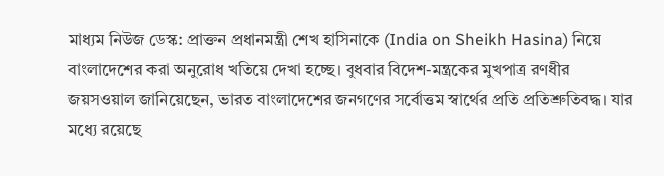মাধ্যম নিউজ ডেস্ক: প্রাক্তন প্রধানমন্ত্রী শেখ হাসিনাকে (India on Sheikh Hasina) নিয়ে বাংলাদেশের করা অনুরোধ খতিয়ে দেখা হচ্ছে। বুধবার বিদেশ-মন্ত্রকের মুখপাত্র রণধীর জয়সওয়াল জানিয়েছেন, ভারত বাংলাদেশের জনগণের সর্বোত্তম স্বার্থের প্রতি প্রতিশ্রুতিবদ্ধ। যার মধ্যে রয়েছে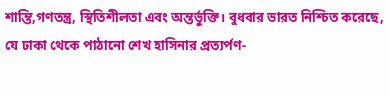শান্তি,গণতন্ত্র, স্থিতিশীলতা এবং অন্তর্ভুক্তি। বুধবার ভারত নিশ্চিত করেছে, যে ঢাকা থেকে পাঠানো শেখ হাসিনার প্রত্যর্পণ-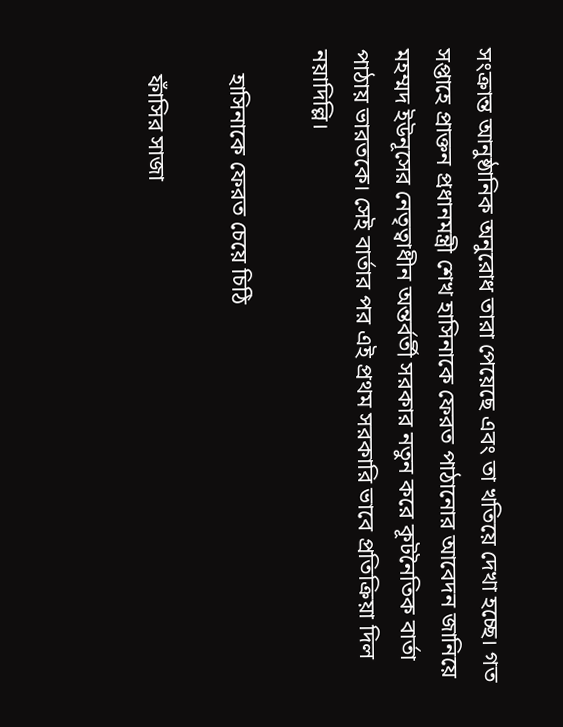সংক্রান্ত আনুষ্ঠানিক অনুরোধ তারা পেয়েছে এবং তা খতিয়ে দেখা হচ্ছে। গত সপ্তাহে প্রাক্তন প্রধানমন্ত্রী শেখ হাসিনাকে ফেরত পাঠানোর আবেদন জানিয়ে মহম্মদ ইউনূসের নেতৃত্বাধীন অন্তর্বর্তী সরকার নতুন করে কূটনৈতিক বার্তা পাঠায় ভারতকে। সেই বার্তার পর এই প্রথম সরকারি ভাবে প্রতিক্রিয়া দিল নয়াদিল্লি।

    হাসিনাকে ফেরত চেয়ে চিঠি

    ফাঁসির সাজা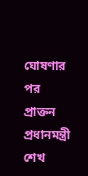ঘোষণার পর প্রাক্তন প্রধানমন্ত্রী শেখ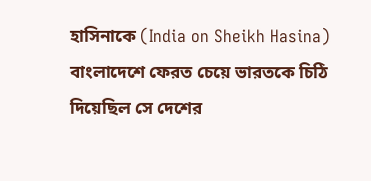হাসিনাকে (India on Sheikh Hasina) বাংলাদেশে ফেরত চেয়ে ভারতকে চিঠি দিয়েছিল সে দেশের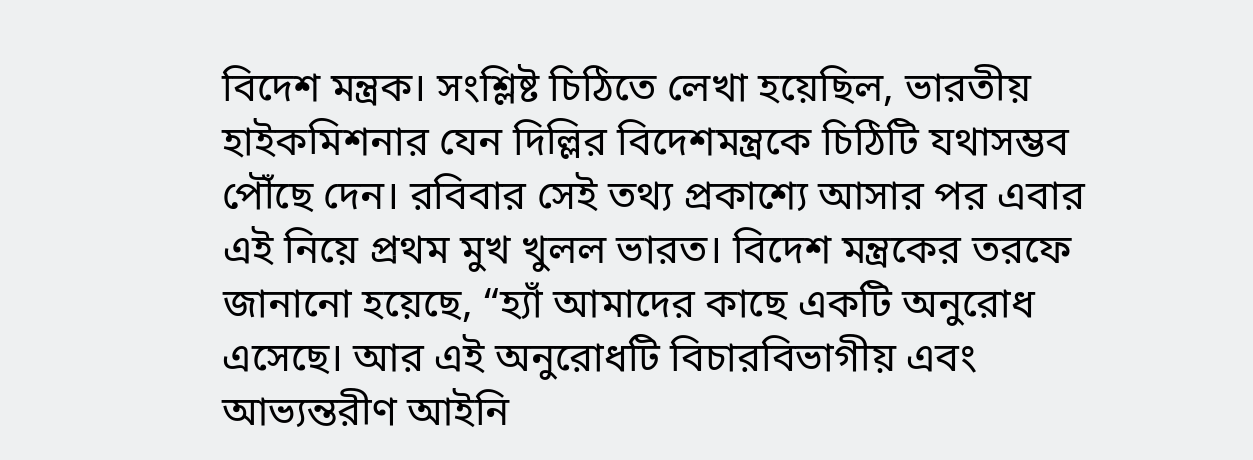বিদেশ মন্ত্রক। সংশ্লিষ্ট চিঠিতে লেখা হয়েছিল, ভারতীয় হাইকমিশনার যেন দিল্লির বিদেশমন্ত্রকে চিঠিটি যথাসম্ভব পৌঁছে দেন। রবিবার সেই তথ্য প্রকাশ্যে আসার পর এবার এই নিয়ে প্রথম মুখ খুলল ভারত। বিদেশ মন্ত্রকের তরফে জানানো হয়েছে, “হ্যাঁ আমাদের কাছে একটি অনুরোধ এসেছে। আর এই অনুরোধটি বিচারবিভাগীয় এবং আভ্যন্তরীণ আইনি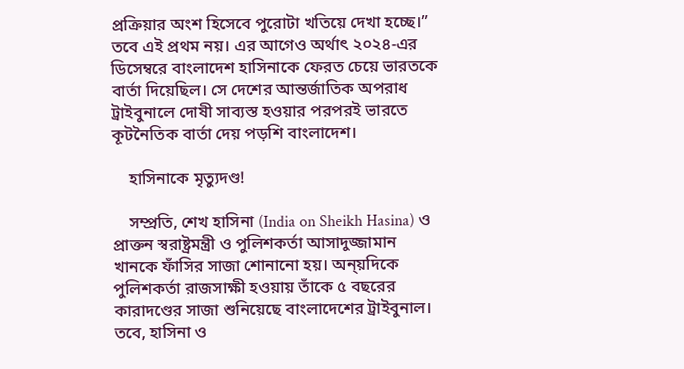প্রক্রিয়ার অংশ হিসেবে পুরোটা খতিয়ে দেখা হচ্ছে।” তবে এই প্রথম নয়। এর আগেও অর্থাৎ ২০২৪-এর ডিসেম্বরে বাংলাদেশ হাসিনাকে ফেরত চেয়ে ভারতকে বার্তা দিয়েছিল। সে দেশের আন্তর্জাতিক অপরাধ ট্রাইবুনালে দোষী সাব্যস্ত হওয়ার পরপরই ভারতে কূটনৈতিক বার্তা দেয় পড়শি বাংলাদেশ।

    হাসিনাকে মৃত্যুদণ্ড!

    সম্প্রতি, শেখ হাসিনা (India on Sheikh Hasina) ও প্রাক্তন স্বরাষ্ট্রমন্ত্রী ও পুলিশকর্তা আসাদুজ্জামান খানকে ফাঁসির সাজা শোনানো হয়। অন্য়দিকে পুলিশকর্তা রাজসাক্ষী হওয়ায় তাঁকে ৫ বছরের কারাদণ্ডের সাজা শুনিয়েছে বাংলাদেশের ট্রাইবুনাল। তবে, হাসিনা ও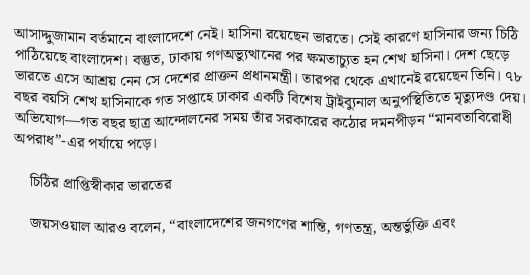আসাদ্দুজামান বর্তমানে বাংলাদেশে নেই। হাসিনা রয়েছেন ভারতে। সেই কারণে হাসিনার জন্য চিঠি পাঠিয়েছে বাংলাদেশ। বস্তুত, ঢাকায় গণঅভ্যুত্থানের পর ক্ষমতাচ্যুত হন শেখ হাসিনা। দেশ ছেড়ে ভারতে এসে আশ্রয় নেন সে দেশের প্রাক্তন প্রধানমন্ত্রী। তারপর থেকে এখানেই রয়েছেন তিনি। ৭৮ বছর বয়সি শেখ হাসিনাকে গত সপ্তাহে ঢাকার একটি বিশেষ ট্রাইব্যুনাল অনুপস্থিতিতে মৃত্যুদণ্ড দেয়। অভিযোগ—গত বছর ছাত্র আন্দোলনের সময় তাঁর সরকারের কঠোর দমনপীড়ন “মানবতাবিরোধী অপরাধ”-এর পর্যায়ে পড়ে।

    চিঠির প্রাপ্তিস্বীকার ভারতের

    জয়সওয়াল আরও বলেন, “বাংলাদেশের জনগণের শান্তি, গণতন্ত্র, অন্তর্ভুক্তি এবং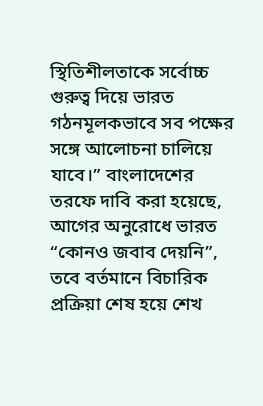স্থিতিশীলতাকে সর্বোচ্চ গুরুত্ব দিয়ে ভারত গঠনমূলকভাবে সব পক্ষের সঙ্গে আলোচনা চালিয়ে যাবে।” বাংলাদেশের তরফে দাবি করা হয়েছে, আগের অনুরোধে ভারত “কোনও জবাব দেয়নি”, তবে বর্তমানে বিচারিক প্রক্রিয়া শেষ হয়ে শেখ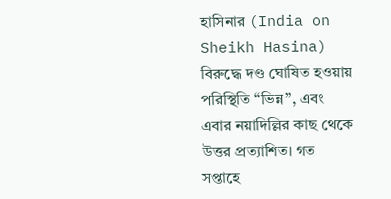হাসিনার (India on Sheikh Hasina) বিরুদ্ধে দণ্ড ঘোষিত হওয়ায় পরিস্থিতি “ভিন্ন”, এবং এবার নয়াদিল্লির কাছ থেকে উত্তর প্রত্যাশিত। গত সপ্তাহে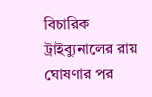বিচারিক ট্রাইব্যুনালের রায় ঘোষণার পর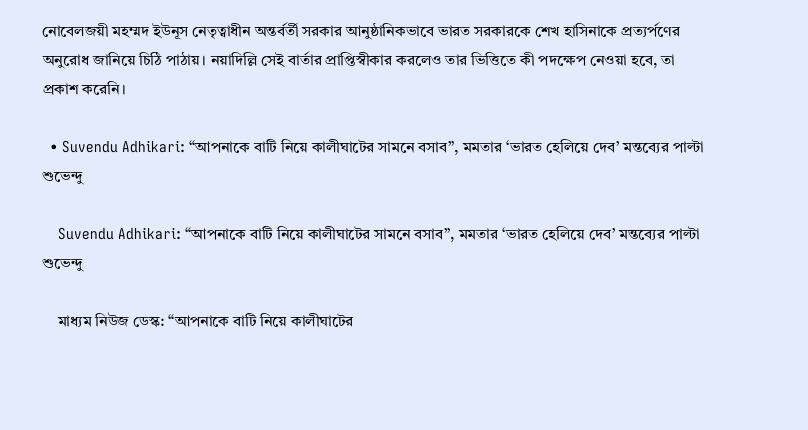নোবেলজয়ী মহম্মদ ইউনূস নেতৃত্বাধীন অন্তর্বর্তী সরকার আনুষ্ঠানিকভাবে ভারত সরকারকে শেখ হাসিনাকে প্রত্যর্পণের অনুরোধ জানিয়ে চিঠি পাঠায়। নয়াদিল্লি সেই বার্তার প্রাপ্তিস্বীকার করলেও তার ভিত্তিতে কী পদক্ষেপ নেওয়া হবে, তা প্রকাশ করেনি।

  • Suvendu Adhikari: “আপনাকে বাটি নিয়ে কালীঘাটের সামনে বসাব”, মমতার ‘ভারত হেলিয়ে দেব’ মন্তব্যের পাল্টা শুভেন্দু

    Suvendu Adhikari: “আপনাকে বাটি নিয়ে কালীঘাটের সামনে বসাব”, মমতার ‘ভারত হেলিয়ে দেব’ মন্তব্যের পাল্টা শুভেন্দু

    মাধ্যম নিউজ ডেস্ক: “আপনাকে বাটি নিয়ে কালীঘাটের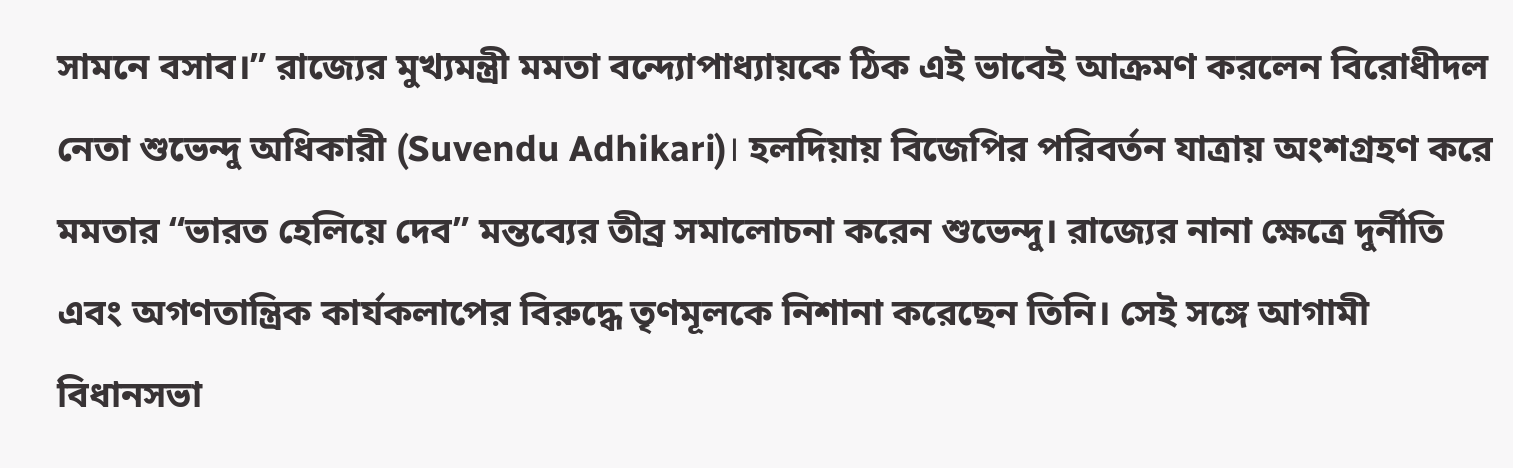সামনে বসাব।” রাজ্যের মুখ্যমন্ত্রী মমতা বন্দ্যোপাধ্যায়কে ঠিক এই ভাবেই আক্রমণ করলেন বিরোধীদল নেতা শুভেন্দু অধিকারী (Suvendu Adhikari)। হলদিয়ায় বিজেপির পরিবর্তন যাত্রায় অংশগ্রহণ করে মমতার “ভারত হেলিয়ে দেব” মন্তব্যের তীব্র সমালোচনা করেন শুভেন্দু। রাজ্যের নানা ক্ষেত্রে দুর্নীতি এবং অগণতান্ত্রিক কার্যকলাপের বিরুদ্ধে তৃণমূলকে নিশানা করেছেন তিনি। সেই সঙ্গে আগামী বিধানসভা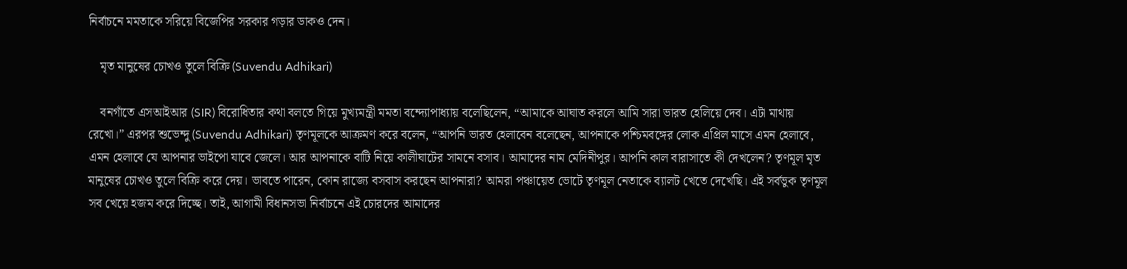নির্বাচনে মমতাকে সরিয়ে বিজেপির সরকার গড়ার ডাকও দেন।

    মৃত মানুষের চোখও তুলে বিক্রি (Suvendu Adhikari)

    বনগাঁতে এসআইআর (SIR) বিরোধিতার কথা বলতে গিয়ে মুখ্যমন্ত্রী মমতা বন্দ্যোপাধ্যায় বলেছিলেন, “আমাকে আঘাত করলে আমি সারা ভারত হেলিয়ে দেব। এটা মাথায় রেখো।” এরপর শুভেন্দু (Suvendu Adhikari) তৃণমূলকে আক্রমণ করে বলেন, “আপনি ভারত হেলাবেন বলেছেন, আপনাকে পশ্চিমবঙ্গের লোক এপ্রিল মাসে এমন হেলাবে, এমন হেলাবে যে আপনার ভাইপো যাবে জেলে। আর আপনাকে বাটি নিয়ে কালীঘাটের সামনে বসাব। আমাদের নাম মেদিনীপুর। আপনি কাল বারাসাতে কী দেখলেন? তৃণমূল মৃত মানুষের চোখও তুলে বিক্রি করে দেয়। ভাবতে পারেন, কোন রাজ্যে বসবাস করছেন আপনারা? আমরা পঞ্চায়েত ভোটে তৃণমূল নেতাকে ব্যালট খেতে দেখেছি। এই সর্বভুক তৃণমূল সব খেয়ে হজম করে দিচ্ছে। তাই, আগামী বিধানসভা নির্বাচনে এই চোরদের আমাদের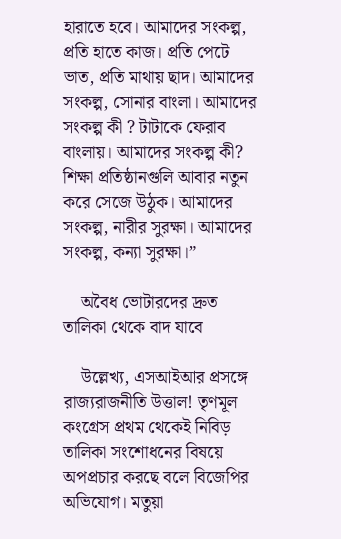হারাতে হবে। আমাদের সংকল্প, প্রতি হাতে কাজ। প্রতি পেটে ভাত, প্রতি মাথায় ছাদ। আমাদের সংকল্প, সোনার বাংলা। আমাদের সংকল্প কী ? টাটাকে ফেরাব বাংলায়। আমাদের সংকল্প কী? শিক্ষা প্রতিষ্ঠানগুলি আবার নতুন করে সেজে উঠুক। আমাদের সংকল্প, নারীর সুরক্ষা। আমাদের সংকল্প, কন্যা সুরক্ষা।”

    অবৈধ ভোটারদের দ্রুত তালিকা থেকে বাদ যাবে

    উল্লেখ্য, এসআইআর প্রসঙ্গে রাজ্যরাজনীতি উত্তাল! তৃণমূল কংগ্রেস প্রথম থেকেই নিবিড় তালিকা সংশোধনের বিষয়ে অপপ্রচার করছে বলে বিজেপির অভিযোগ। মতুয়া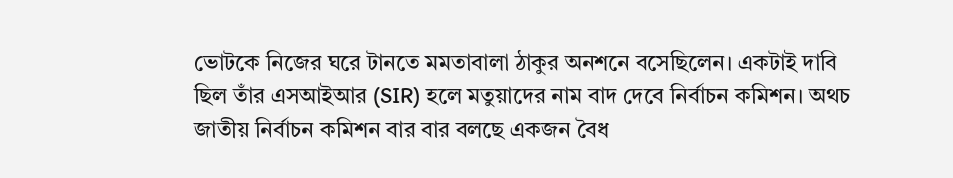ভোটকে নিজের ঘরে টানতে মমতাবালা ঠাকুর অনশনে বসেছিলেন। একটাই দাবি ছিল তাঁর এসআইআর (SIR) হলে মতুয়াদের নাম বাদ দেবে নির্বাচন কমিশন। অথচ জাতীয় নির্বাচন কমিশন বার বার বলছে একজন বৈধ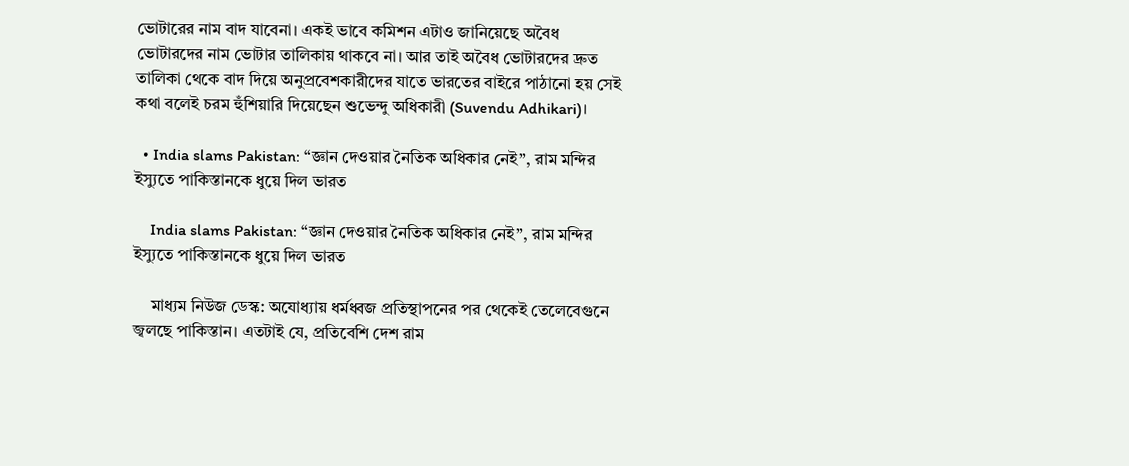ভোটারের নাম বাদ যাবেনা। একই ভাবে কমিশন এটাও জানিয়েছে অবৈধ ভোটারদের নাম ভোটার তালিকায় থাকবে না। আর তাই অবৈধ ভোটারদের দ্রুত তালিকা থেকে বাদ দিয়ে অনুপ্রবেশকারীদের যাতে ভারতের বাইরে পাঠানো হয় সেই কথা বলেই চরম হুঁশিয়ারি দিয়েছেন শুভেন্দু অধিকারী (Suvendu Adhikari)।

  • India slams Pakistan: “জ্ঞান দেওয়ার নৈতিক অধিকার নেই”, রাম মন্দির ইস্যুতে পাকিস্তানকে ধুয়ে দিল ভারত

    India slams Pakistan: “জ্ঞান দেওয়ার নৈতিক অধিকার নেই”, রাম মন্দির ইস্যুতে পাকিস্তানকে ধুয়ে দিল ভারত

    মাধ্যম নিউজ ডেস্ক: অযোধ্যায় ধর্মধ্বজ প্রতিস্থাপনের পর থেকেই তেলেবেগুনে জ্বলছে পাকিস্তান। এতটাই যে, প্রতিবেশি দেশ রাম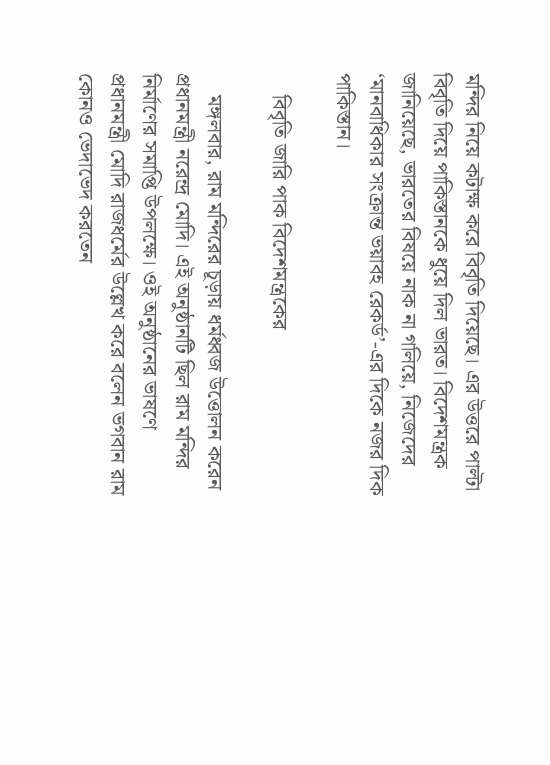মন্দির নিয়ে কটাক্ষ করে বিবৃতি দিয়েছে। এর উত্তরে পাল্টা বিবৃতি দিয়ে পাকিস্তানকে ধুয়ে দিল ভারত। বিদেশমন্ত্রক জানিয়েছে, ভারতের বিষয়ে নাক না গলিয়ে, নিজেদের ‘মানবাধিকার সংক্রান্ত ভয়াবহ রেকর্ড’-এর দিকে নজর দিক পাকিস্তান।

    বিবৃতি জারি পাক বিদেশমন্ত্রকের

    মঙ্গলবার, রাম মন্দিরের চূড়ায় ধর্মধ্বজ উত্তোলন করেন প্রধানমন্ত্রী নরেন্দ্র মোদি। এই অনুষ্ঠানটি ছিল রাম মন্দির নির্মাণের সমাপ্তি উপলক্ষে। ওই অনুষ্ঠানের ভাষণে প্রধানমন্ত্রী মোদি রাজধর্মের উল্লেখ করে বলেন ভগবান রাম কোনও ভেদাভেদ করতেন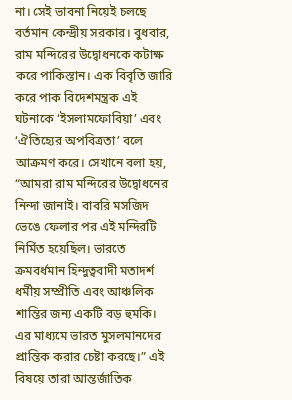না। সেই ভাবনা নিয়েই চলছে বর্তমান কেন্দ্রীয় সরকার। বুধবার, রাম মন্দিরের উদ্বোধনকে কটাক্ষ করে পাকিস্তান। এক বিবৃতি জারি করে পাক বিদেশমন্ত্রক এই ঘটনাকে ‘ইসলামফোবিয়া’ এবং ‘ঐতিহ্যের অপবিত্রতা’ বলে আক্রমণ করে। সেখানে বলা হয়, “আমরা রাম মন্দিরের উদ্বোধনের নিন্দা জানাই। বাবরি মসজিদ ভেঙে ফেলার পর এই মন্দিরটি নির্মিত হয়েছিল। ভারতে ক্রমবর্ধমান হিন্দুত্ববাদী মতাদর্শ ধর্মীয় সম্প্রীতি এবং আঞ্চলিক শান্তির জন্য একটি বড় হুমকি। এর মাধ্যমে ভারত মুসলমানদের প্রান্তিক করার চেষ্টা করছে।” এই বিষয়ে তারা আন্তর্জাতিক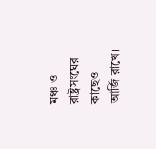মঞ্চ ও রাষ্ট্রসংঘের কাছেও আর্জি রাখে।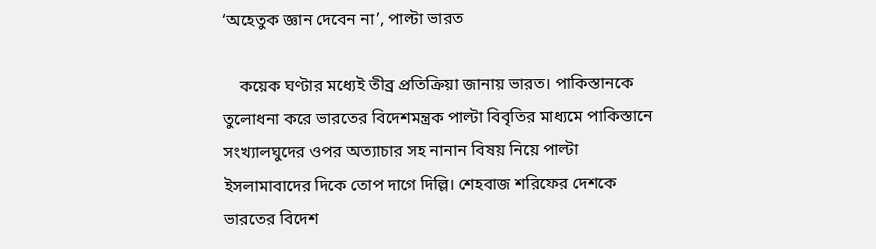‘অহেতুক জ্ঞান দেবেন না’, পাল্টা ভারত

    কয়েক ঘণ্টার মধ্যেই তীব্র প্রতিক্রিয়া জানায় ভারত। পাকিস্তানকে তুলোধনা করে ভারতের বিদেশমন্ত্রক পাল্টা বিবৃতির মাধ্যমে পাকিস্তানে সংখ্যালঘুদের ওপর অত্যাচার সহ নানান বিষয় নিয়ে পাল্টা ইসলামাবাদের দিকে তোপ দাগে দিল্লি। শেহবাজ শরিফের দেশকে ভারতের বিদেশ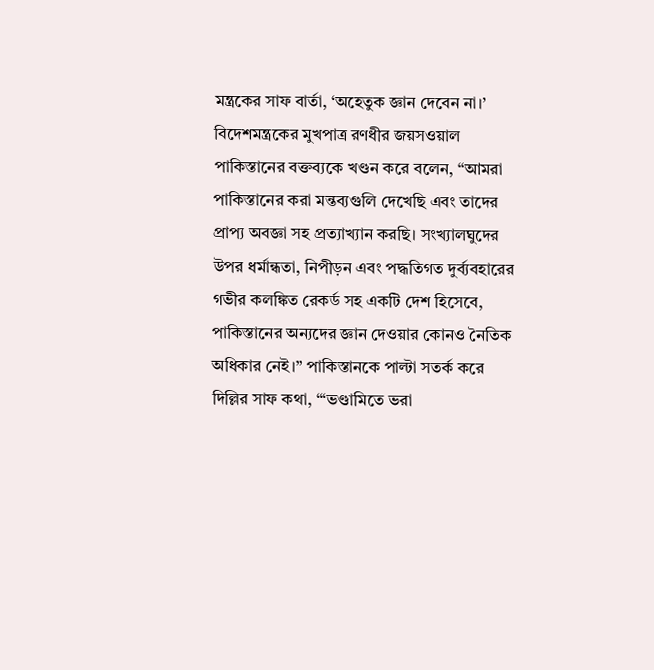মন্ত্রকের সাফ বার্তা, ‘অহেতুক জ্ঞান দেবেন না।’ বিদেশমন্ত্রকের মুখপাত্র রণধীর জয়সওয়াল পাকিস্তানের বক্তব্যকে খণ্ডন করে বলেন, “আমরা পাকিস্তানের করা মন্তব্যগুলি দেখেছি এবং তাদের প্রাপ্য অবজ্ঞা সহ প্রত্যাখ্যান করছি। সংখ্যালঘুদের উপর ধর্মান্ধতা, নিপীড়ন এবং পদ্ধতিগত দুর্ব্যবহারের গভীর কলঙ্কিত রেকর্ড সহ একটি দেশ হিসেবে, পাকিস্তানের অন্যদের জ্ঞান দেওয়ার কোনও নৈতিক অধিকার নেই।” পাকিস্তানকে পাল্টা সতর্ক করে দিল্লির সাফ কথা, “‘ভণ্ডামিতে ভরা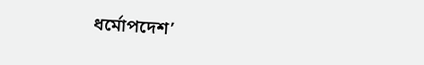ধর্মোপদেশ’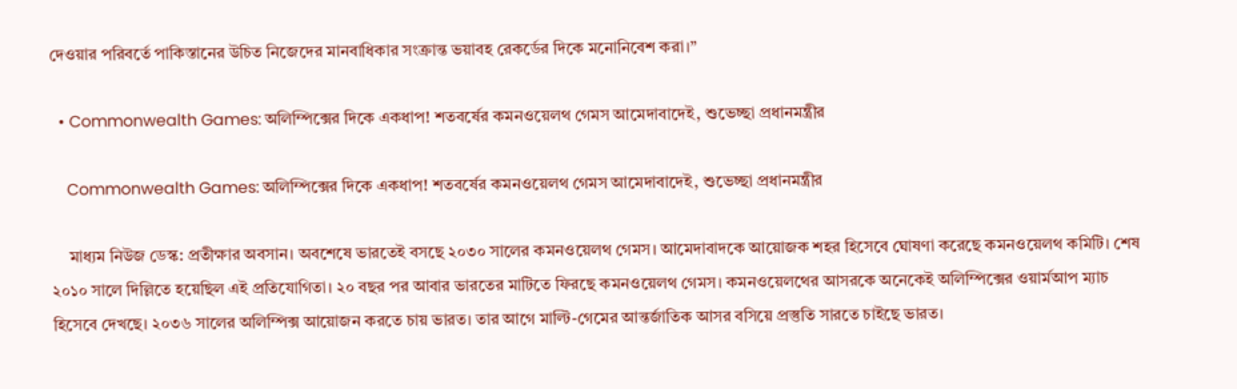দেওয়ার পরিবর্তে পাকিস্তানের উচিত নিজেদের মানবাধিকার সংক্রান্ত ভয়াবহ রেকর্ডের দিকে মনোনিবেশ করা।”

  • Commonwealth Games: অলিম্পিক্সের দিকে একধাপ! শতবর্ষের কমনওয়েলথ গেমস আমেদাবাদেই, শুভেচ্ছা প্রধানমন্ত্রীর

    Commonwealth Games: অলিম্পিক্সের দিকে একধাপ! শতবর্ষের কমনওয়েলথ গেমস আমেদাবাদেই, শুভেচ্ছা প্রধানমন্ত্রীর

    মাধ্যম নিউজ ডেস্ক: প্রতীক্ষার অবসান। অবশেষে ভারতেই বসছে ২০৩০ সালের কমনওয়েলথ গেমস। আমেদাবাদকে আয়োজক শহর হিসেবে ঘোষণা করেছে কমনওয়েলথ কমিটি। শেষ ২০১০ সালে দিল্লিতে হয়েছিল এই প্রতিযোগিতা। ২০ বছর পর আবার ভারতের মাটিতে ফিরছে কমনওয়েলথ গেমস। কমনওয়েলথের আসরকে অনেকেই অলিম্পিক্সের ওয়ার্মআপ ম্যাচ হিসেবে দেখছে। ২০৩৬ সালের অলিম্পিক্স আয়োজন করতে চায় ভারত। তার আগে মাল্টি-গেমের আন্তর্জাতিক আসর বসিয়ে প্রস্তুতি সারতে চাইছে ভারত।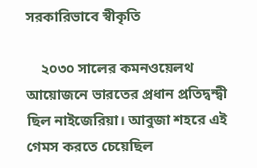সরকারিভাবে স্বীকৃতি

    ২০৩০ সালের কমনওয়েলথ আয়োজনে ভারতের প্রধান প্রতিদ্বন্দ্বী ছিল নাইজেরিয়া। আবুজা শহরে এই গেমস করতে চেয়েছিল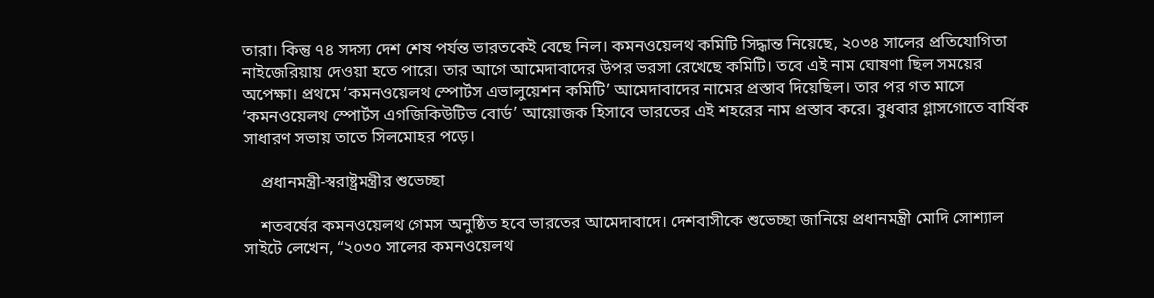তারা। কিন্তু ৭৪ সদস্য দেশ শেষ পর্যন্ত ভারতকেই বেছে নিল। কমনওয়েলথ কমিটি সিদ্ধান্ত নিয়েছে, ২০৩৪ সালের প্রতিযোগিতা নাইজেরিয়ায় দেওয়া হতে পারে। তার আগে আমেদাবাদের উপর ভরসা রেখেছে কমিটি। তবে এই নাম ঘোষণা ছিল সময়ের অপেক্ষা। প্রথমে ‘কমনওয়েলথ স্পোর্টস এভালুয়েশন কমিটি’ আমেদাবাদের নামের প্রস্তাব দিয়েছিল। তার পর গত মাসে ‘কমনওয়েলথ স্পোর্টস এগজিকিউটিভ বোর্ড’ আয়োজক হিসাবে ভারতের এই শহরের নাম প্রস্তাব করে। বুধবার গ্লাসগোতে বার্ষিক সাধারণ সভায় তাতে সিলমোহর পড়ে।

    প্রধানমন্ত্রী-স্বরাষ্ট্রমন্ত্রীর শুভেচ্ছা

    শতবর্ষের কমনওয়েলথ গেমস অনুষ্ঠিত হবে ভারতের আমেদাবাদে। দেশবাসীকে শুভেচ্ছা জানিয়ে প্রধানমন্ত্রী মোদি সোশ্যাল সাইটে লেখেন, “২০৩০ সালের কমনওয়েলথ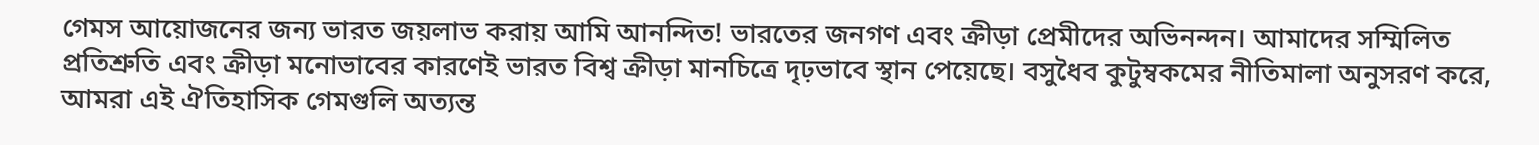গেমস আয়োজনের জন্য ভারত জয়লাভ করায় আমি আনন্দিত! ভারতের জনগণ এবং ক্রীড়া প্রেমীদের অভিনন্দন। আমাদের সম্মিলিত প্রতিশ্রুতি এবং ক্রীড়া মনোভাবের কারণেই ভারত বিশ্ব ক্রীড়া মানচিত্রে দৃঢ়ভাবে স্থান পেয়েছে। বসুধৈব কুটুম্বকমের নীতিমালা অনুসরণ করে, আমরা এই ঐতিহাসিক গেমগুলি অত্যন্ত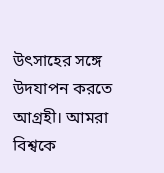উৎসাহের সঙ্গে উদযাপন করতে আগ্রহী। আমরা বিশ্বকে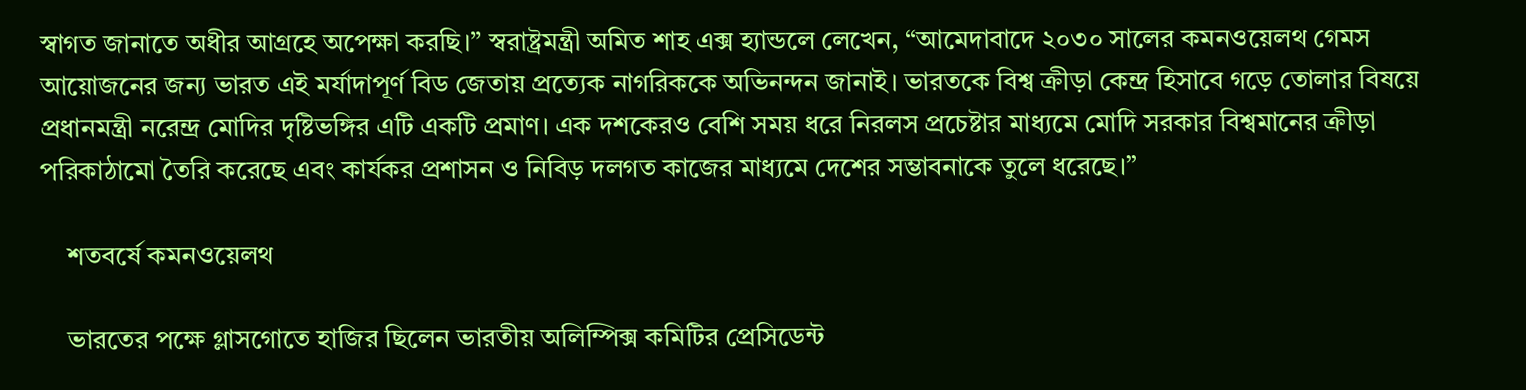স্বাগত জানাতে অধীর আগ্রহে অপেক্ষা করছি।” স্বরাষ্ট্রমন্ত্রী অমিত শাহ এক্স হ্যান্ডলে লেখেন, “আমেদাবাদে ২০৩০ সালের কমনওয়েলথ গেমস আয়োজনের জন্য ভারত এই মর্যাদাপূর্ণ বিড জেতায় প্রত্যেক নাগরিককে অভিনন্দন জানাই। ভারতকে বিশ্ব ক্রীড়া কেন্দ্র হিসাবে গড়ে তোলার বিষয়ে প্রধানমন্ত্রী নরেন্দ্র মোদির দৃষ্টিভঙ্গির এটি একটি প্রমাণ। এক দশকেরও বেশি সময় ধরে নিরলস প্রচেষ্টার মাধ্যমে মোদি সরকার বিশ্বমানের ক্রীড়া পরিকাঠামো তৈরি করেছে এবং কার্যকর প্রশাসন ও নিবিড় দলগত কাজের মাধ্যমে দেশের সম্ভাবনাকে তুলে ধরেছে।”

    শতবর্ষে কমনওয়েলথ

    ভারতের পক্ষে গ্লাসগোতে হাজির ছিলেন ভারতীয় অলিম্পিক্স কমিটির প্রেসিডেন্ট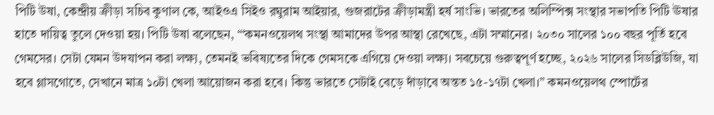পিটি উষা, কেন্দ্রীয় ক্রীড়া সচিব কুণাল কে, আইওএ সিইও রঘুরাম আইয়ার, গুজরাটের ক্রীড়ামন্ত্রী হর্ষ সাংভি। ভারতের অলিম্পিক্স সংস্থার সভাপতি পিটি ঊষার হাতে দায়িত্ব তুলে দেওয়া হয়। পিটি উষা বলেছেন, “‘কমনওয়েলথ সংস্থা আমাদের উপর আস্থা রেখেছে, এটা সম্মানের। ২০৩০ সালের ১০০ বছর পূর্তি হবে গেমসের। সেটা যেমন উদযাপন করা লক্ষ্য, তেমনই ভবিষ্যতের দিকে গেমসকে এগিয়ে দেওয়া লক্ষ্য। সবচেয়ে গুরুত্বপূর্ণ হচ্ছে, ২০২৬ সালের সিডব্লিউজি, যা হবে গ্লাসগোতে, সেখানে মাত্র ১০টা খেলা আয়োজন করা হবে। কিন্তু ভারতে সেটাই বেড়ে দাঁড়াবে অন্তত ১৫-১৭টা খেলা।” কমনওয়েলথ স্পোর্টের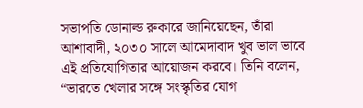সভাপতি ডোনাল্ড রুকারে জানিয়েছেন, তাঁরা আশাবাদী, ২০৩০ সালে আমেদাবাদ খুব ভাল ভাবে এই প্রতিযোগিতার আয়োজন করবে। তিনি বলেন, “ভারতে খেলার সঙ্গে সংস্কৃতির যোগ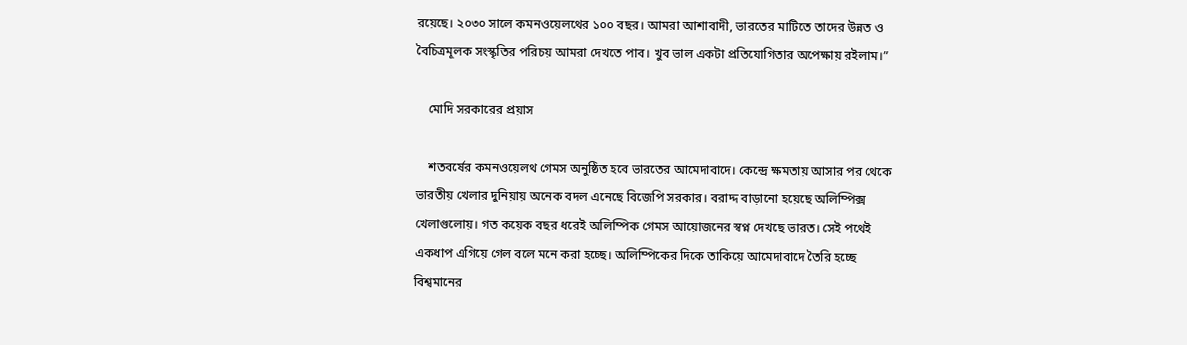রয়েছে। ২০৩০ সালে কমনওয়েলথের ১০০ বছর। আমরা আশাবাদী, ভারতের মাটিতে তাদের উন্নত ও বৈচিত্রমূলক সংস্কৃতির পরিচয় আমরা দেখতে পাব। খুব ভাল একটা প্রতিযোগিতার অপেক্ষায় রইলাম।”

    মোদি সরকারের প্রয়াস

    শতবর্ষের কমনওয়েলথ গেমস অনুষ্ঠিত হবে ভারতের আমেদাবাদে। কেন্দ্রে ক্ষমতায় আসার পর থেকে ভারতীয় খেলার দুনিয়ায় অনেক বদল এনেছে বিজেপি সরকার। বরাদ্দ বাড়ানো হয়েছে অলিম্পিক্স খেলাগুলোয়। গত কয়েক বছর ধরেই অলিম্পিক গেমস আয়োজনের স্বপ্ন দেখছে ভারত। সেই পথেই একধাপ এগিয়ে গেল বলে মনে করা হচ্ছে। অলিম্পিকের দিকে তাকিয়ে আমেদাবাদে তৈরি হচ্ছে বিশ্বমানের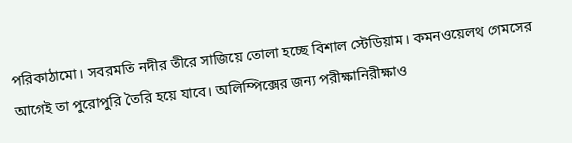পরিকাঠামো। সবরমতি নদীর তীরে সাজিয়ে তোলা হচ্ছে বিশাল স্টেডিয়াম। কমনওয়েলথ গেমসের আগেই তা পুরোপুরি তৈরি হয়ে যাবে। অলিম্পিক্সের জন্য পরীক্ষানিরীক্ষাও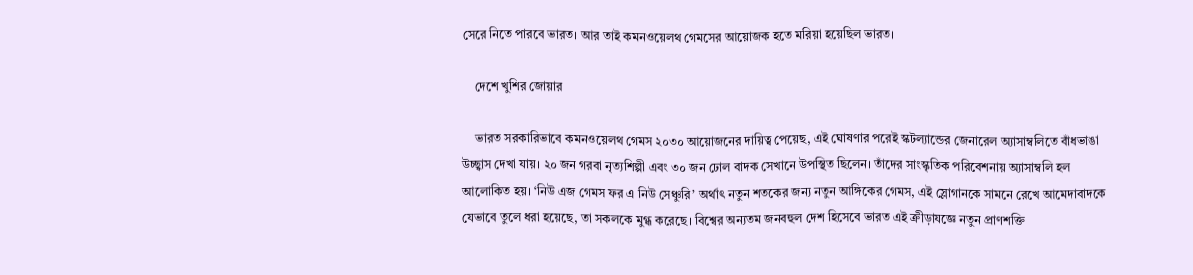সেরে নিতে পারবে ভারত। আর তাই কমনওয়েলথ গেমসের আয়োজক হতে মরিয়া হয়েছিল ভারত।

    দেশে খুশির জোয়ার

    ভারত সরকারিভাবে কমনওয়েলথ গেমস ২০৩০ আয়োজনের দায়িত্ব পেয়েছ, এই ঘোষণার পরেই স্কটল্যান্ডের জেনারেল অ্যাসাম্বলিতে বাঁধভাঙা উচ্ছ্বাস দেখা যায়। ২০ জন গরবা নৃত্যশিল্পী এবং ৩০ জন ঢোল বাদক সেখানে উপস্থিত ছিলেন। তাঁদের সাংস্কৃতিক পরিবেশনায় অ্যাসাম্বলি হল আলোকিত হয়। ‘নিউ এজ গেমস ফর এ নিউ সেঞ্চুরি’ অর্থাৎ নতুন শতকের জন্য নতুন আঙ্গিকের গেমস, এই স্লোগানকে সামনে রেখে আমেদাবাদকে যেভাবে তুলে ধরা হয়েছে, তা সকলকে মুগ্ধ করেছে। বিশ্বের অন্যতম জনবহুল দেশ হিসেবে ভারত এই ক্রীড়াযজ্ঞে নতুন প্রাণশক্তি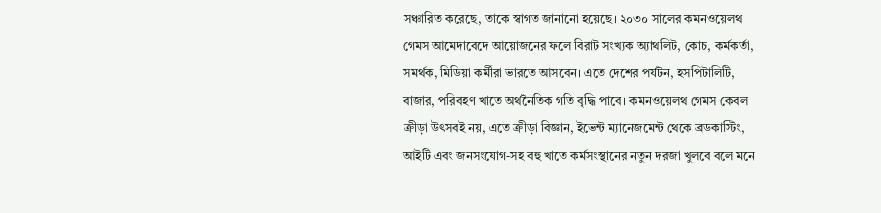সঞ্চারিত করেছে, তাকে স্বাগত জানানো হয়েছে। ২০৩০ সালের কমনওয়েলথ গেমস আমেদাবেদে আয়োজনের ফলে বিরাট সংখ্যক অ্যাথলিট, কোচ, কর্মকর্তা, সমর্থক, মিডিয়া কর্মীরা ভারতে আসবেন। এতে দেশের পর্যটন, হসপিটালিটি, বাজার, পরিবহণ খাতে অর্থনৈতিক গতি বৃদ্ধি পাবে। কমনওয়েলথ গেমস কেবল ক্রীড়া উৎসবই নয়, এতে ক্রীড়া বিজ্ঞান, ইভেন্ট ম্যানেজমেন্ট থেকে ব্রডকাস্টিং, আইটি এবং জনসংযোগ-সহ বহু খাতে কর্মসংস্থানের নতুন দরজা খুলবে বলে মনে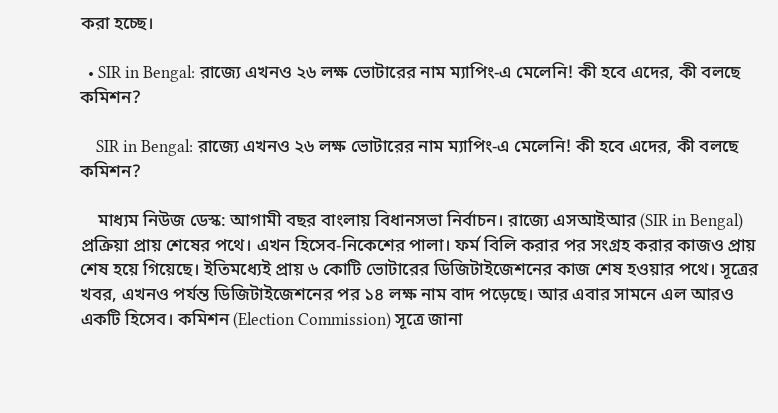করা হচ্ছে।

  • SIR in Bengal: রাজ্যে এখনও ২৬ লক্ষ ভোটারের নাম ম্যাপিং-এ মেলেনি! কী হবে এদের, কী বলছে কমিশন?

    SIR in Bengal: রাজ্যে এখনও ২৬ লক্ষ ভোটারের নাম ম্যাপিং-এ মেলেনি! কী হবে এদের, কী বলছে কমিশন?

    মাধ্যম নিউজ ডেস্ক: আগামী বছর বাংলায় বিধানসভা নির্বাচন। রাজ্যে এসআইআর (SIR in Bengal) প্রক্রিয়া প্রায় শেষের পথে। এখন হিসেব-নিকেশের পালা। ফর্ম বিলি করার পর সংগ্রহ করার কাজও প্রায় শেষ হয়ে গিয়েছে। ইতিমধ্যেই প্রায় ৬ কোটি ভোটারের ডিজিটাইজেশনের কাজ শেষ হওয়ার পথে। সূত্রের খবর, এখনও পর্যন্ত ডিজিটাইজেশনের পর ১৪ লক্ষ নাম বাদ পড়েছে। আর এবার সামনে এল আরও একটি হিসেব। কমিশন (Election Commission) সূত্রে জানা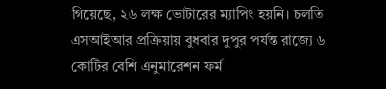গিয়েছে, ২৬ লক্ষ ভোটারের ম্যাপিং হয়নি। চলতি এসআইআর প্রক্রিয়ায় বুধবার দুপুর পর্যন্ত রাজ্যে ৬ কোটির বেশি এনুমারেশন ফর্ম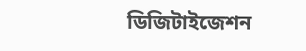ডিজিটাইজেশন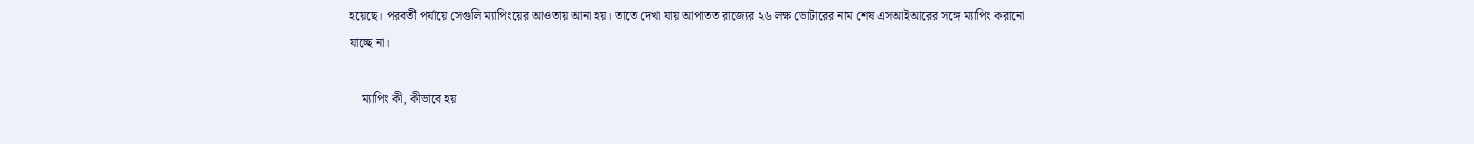হয়েছে। পরবর্তী পর্যায়ে সেগুলি ম্যাপিংয়ের আওতায় আনা হয়। তাতে দেখা যায় আপাতত রাজ্যের ২৬ লক্ষ ভোটারের নাম শেষ এসআইআরের সঙ্গে ম্যাপিং করানো যাচ্ছে না।

    ম্যাপিং কী, কীভাবে হয়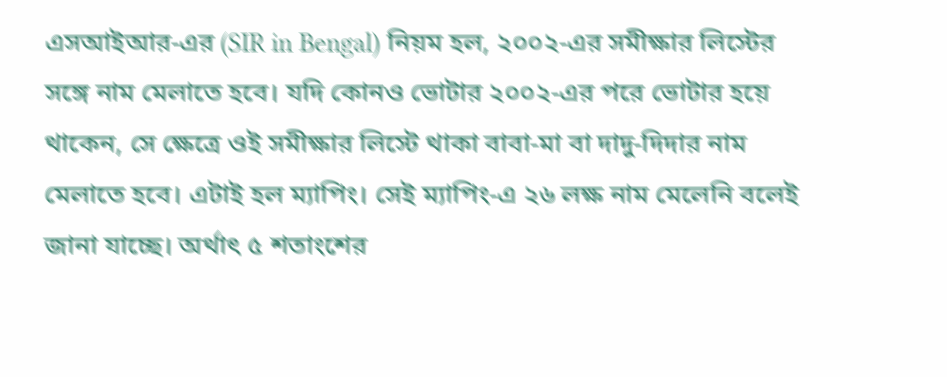এসআইআর-এর (SIR in Bengal) নিয়ম হল, ২০০২-এর সমীক্ষার লিস্টের সঙ্গে নাম মেলাতে হবে। যদি কোনও ভোটার ২০০২-এর পরে ভোটার হয়ে থাকেন, সে ক্ষেত্রে ওই সমীক্ষার লিস্টে থাকা বাবা-মা বা দাদু-দিদার নাম মেলাতে হবে। এটাই হল ম্যাপিং। সেই ম্যাপিং-এ ২৬ লক্ষ নাম মেলেনি বলেই জানা যাচ্ছে। অর্থাৎ ৫ শতাংশের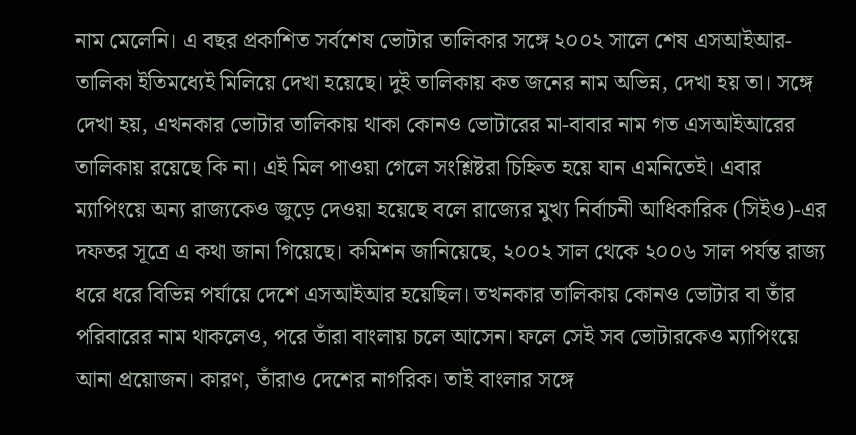নাম মেলেনি। এ বছর প্রকাশিত সর্বশেষ ভোটার তালিকার সঙ্গে ২০০২ সালে শেষ এসআইআর-তালিকা ইতিমধ্যেই মিলিয়ে দেখা হয়েছে। দুই তালিকায় কত জনের নাম অভিন্ন, দেখা হয় তা। সঙ্গে দেখা হয়, এখনকার ভোটার তালিকায় থাকা কোনও ভোটারের মা-বাবার নাম গত এসআইআরের তালিকায় রয়েছে কি না। এই মিল পাওয়া গেলে সংশ্লিষ্টরা চিহ্নিত হয়ে যান এমনিতেই। এবার ম্যাপিংয়ে অন্য রাজ্যকেও জুড়ে দেওয়া হয়েছে বলে রাজ্যের মুখ্য নির্বাচনী আধিকারিক (সিইও)-এর দফতর সূত্রে এ কথা জানা গিয়েছে। কমিশন জানিয়েছে, ২০০২ সাল থেকে ২০০৬ সাল পর্যন্ত রাজ্য ধরে ধরে বিভিন্ন পর্যায়ে দেশে এসআইআর হয়েছিল। তখনকার তালিকায় কোনও ভোটার বা তাঁর পরিবারের নাম থাকলেও, পরে তাঁরা বাংলায় চলে আসেন। ফলে সেই সব ভোটারকেও ম্যাপিংয়ে আনা প্রয়োজন। কারণ, তাঁরাও দেশের নাগরিক। তাই বাংলার সঙ্গে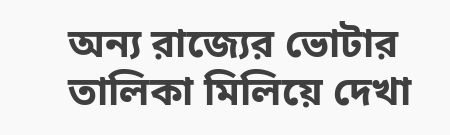অন্য রাজ্যের ভোটার তালিকা মিলিয়ে দেখা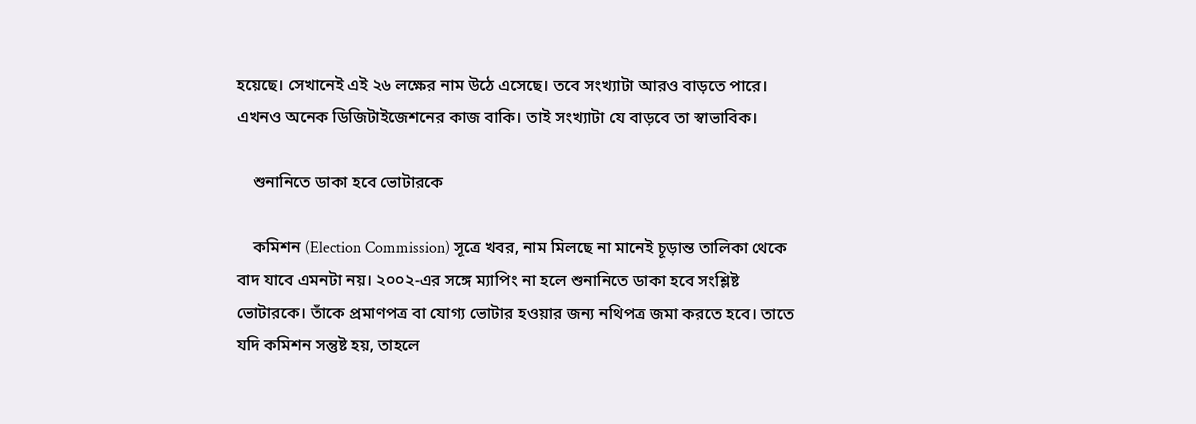হয়েছে। সেখানেই এই ২৬ লক্ষের নাম উঠে এসেছে। তবে সংখ্যাটা আরও বাড়তে পারে। এখনও অনেক ডিজিটাইজেশনের কাজ বাকি। তাই সংখ্যাটা যে বাড়বে তা স্বাভাবিক।

    শুনানিতে ডাকা হবে ভোটারকে

    কমিশন (Election Commission) সূত্রে খবর, নাম মিলছে না মানেই চূড়ান্ত তালিকা থেকে বাদ যাবে এমনটা নয়। ২০০২-এর সঙ্গে ম্যাপিং না হলে শুনানিতে ডাকা হবে সংশ্লিষ্ট ভোটারকে। তাঁকে প্রমাণপত্র বা যোগ্য ভোটার হওয়ার জন্য নথিপত্র জমা করতে হবে। তাতে যদি কমিশন সন্তুষ্ট হয়, তাহলে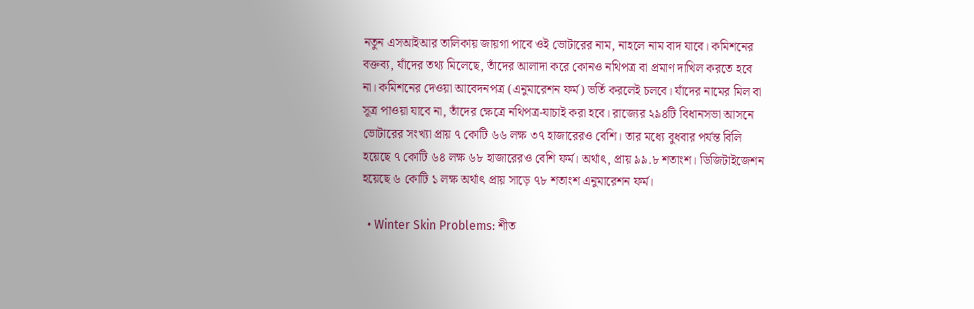নতুন এসআইআর তালিকায় জায়গা পাবে ওই ভোটারের নাম, নাহলে নাম বাদ যাবে। কমিশনের বক্তব্য, যাঁদের তথ্য মিলেছে, তাঁদের আলাদা করে কোনও নথিপত্র বা প্রমাণ দাখিল করতে হবে না। কমিশনের দেওয়া আবেদনপত্র (এনুমারেশন ফর্ম) ভর্তি করলেই চলবে। যাঁদের নামের মিল বা সূত্র পাওয়া যাবে না, তাঁদের ক্ষেত্রে নথিপত্র-যাচাই করা হবে। রাজ্যের ২৯৪টি বিধানসভা আসনে ভোটারের সংখ্যা প্রায় ৭ কোটি ৬৬ লক্ষ ৩৭ হাজারেরও বেশি। তার মধ্যে বুধবার পর্যন্ত বিলি হয়েছে ৭ কোটি ৬৪ লক্ষ ৬৮ হাজারেরও বেশি ফর্ম। অর্থাৎ, প্রায় ৯৯.৮ শতাংশ। ডিজিটাইজেশন হয়েছে ৬ কোটি ১ লক্ষ অর্থাৎ প্রায় সাড়ে ৭৮ শতাংশ এনুমারেশন ফর্ম।

  • Winter Skin Problems: শীত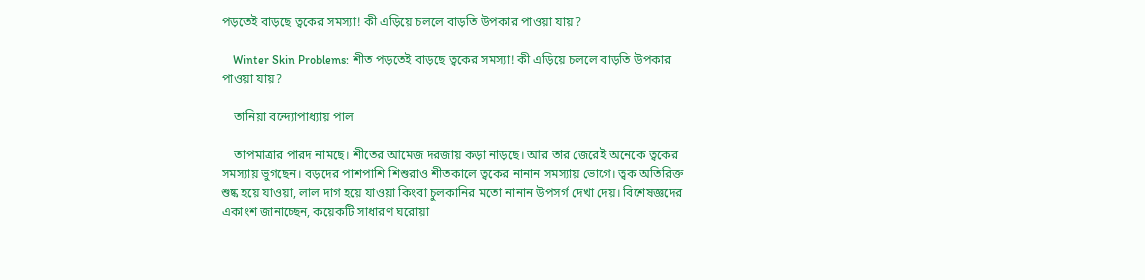পড়তেই বাড়ছে ত্বকের সমস্যা! কী এড়িয়ে চললে বাড়তি উপকার পাওয়া যায়?

    Winter Skin Problems: শীত পড়তেই বাড়ছে ত্বকের সমস্যা! কী এড়িয়ে চললে বাড়তি উপকার পাওয়া যায়?

    তানিয়া বন্দ্যোপাধ্যায় পাল

    তাপমাত্রার পারদ নামছে। শীতের আমেজ দরজায় কড়া নাড়ছে। আর তার জেরেই অনেকে ত্বকের সমস্যায় ভুগছেন। বড়দের পাশপাশি শিশুরাও শীতকালে ত্বকের নানান সমস্যায় ভোগে। ত্বক অতিরিক্ত শুষ্ক হয়ে যাওয়া, লাল দাগ হয়ে যাওয়া কিংবা চুলকানির মতো নানান উপসর্গ দেখা দেয়। বিশেষজ্ঞদের একাংশ জানাচ্ছেন, কয়েকটি সাধারণ ঘরোয়া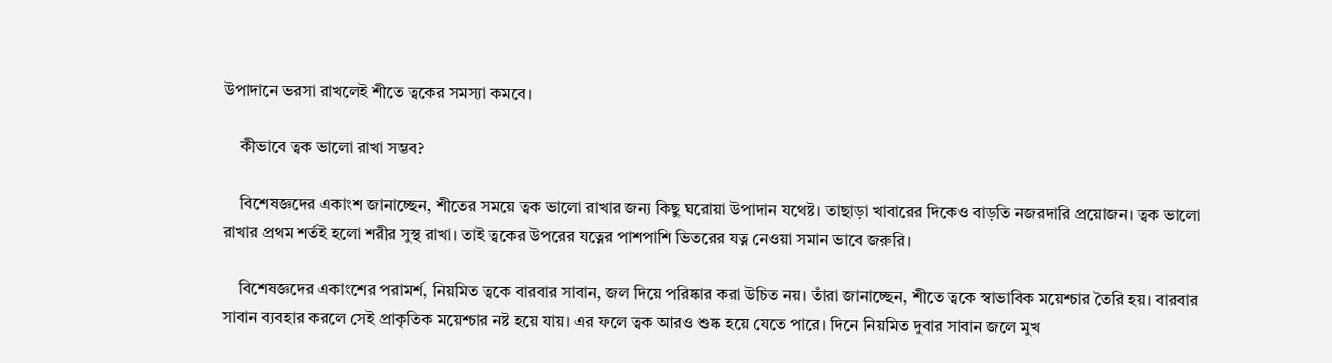উপাদানে ভরসা রাখলেই শীতে ত্বকের সমস্যা কমবে।

    কীভাবে ত্বক ভালো রাখা সম্ভব?

    বিশেষজ্ঞদের একাংশ জানাচ্ছেন, শীতের সময়ে ত্বক ভালো রাখার জন্য কিছু ঘরোয়া উপাদান যথেষ্ট। তাছাড়া খাবারের দিকেও বাড়তি নজরদারি প্রয়োজন। ত্বক ভালো রাখার প্রথম শর্তই হলো শরীর সুস্থ রাখা। তাই ত্বকের উপরের যত্নের পাশপাশি ভিতরের যত্ন নেওয়া সমান ভাবে জরুরি।

    বিশেষজ্ঞদের একাংশের পরামর্শ, নিয়মিত ত্বকে বারবার সাবান, জল দিয়ে পরিষ্কার করা উচিত নয়। তাঁরা জানাচ্ছেন, শীতে ত্বকে স্বাভাবিক ময়েশ্চার তৈরি হয়। বারবার সাবান ব্যবহার করলে সেই প্রাকৃতিক ময়েশ্চার নষ্ট হয়ে যায়। এর ফলে ত্বক আরও শুষ্ক হয়ে যেতে পারে। দিনে নিয়মিত দুবার সাবান জলে মুখ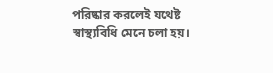পরিষ্কার করলেই যথেষ্ট স্বাস্থ্যবিধি মেনে চলা হয়।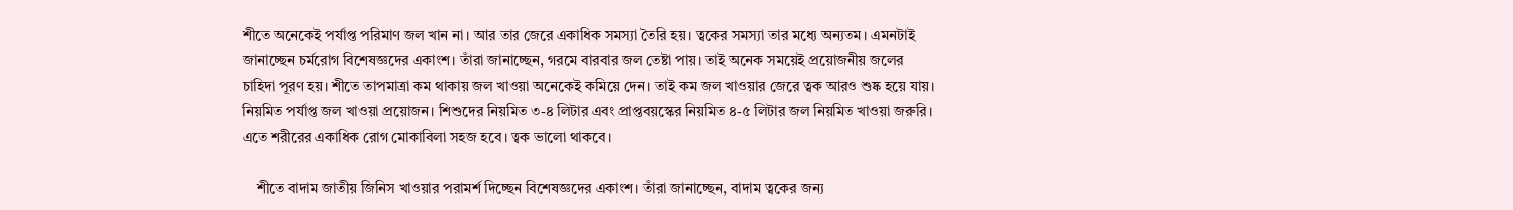শীতে অনেকেই পর্যাপ্ত পরিমাণ জল খান না। আর তার জেরে একাধিক সমস্যা তৈরি হয়। ত্বকের সমস্যা তার মধ্যে অন্যতম। এমনটাই জানাচ্ছেন চর্মরোগ বিশেষজ্ঞদের একাংশ। তাঁরা জানাচ্ছেন, গরমে বারবার জল তেষ্টা পায়। তাই অনেক সময়েই প্রয়োজনীয় জলের চাহিদা পূরণ হয়। শীতে তাপমাত্রা কম থাকায় জল খাওয়া অনেকেই কমিয়ে দেন। তাই কম জল খাওয়ার জেরে ত্বক আরও শুষ্ক হয়ে যায়‌। নিয়মিত পর্যাপ্ত জল খাওয়া প্রয়োজন। শিশুদের নিয়মিত ৩-৪ লিটার এবং প্রাপ্তবয়স্কের নিয়মিত ৪-৫ লিটার জল নিয়মিত খাওয়া জরুরি। এতে শরীরের একাধিক রোগ মোকাবিলা সহজ হবে‌। ত্বক ভালো থাকবে।

    শীতে বাদাম জাতীয় জিনিস খাওয়ার পরামর্শ দিচ্ছেন বিশেষজ্ঞদের একাংশ। তাঁরা জানাচ্ছেন, বাদাম ত্বকের জন্য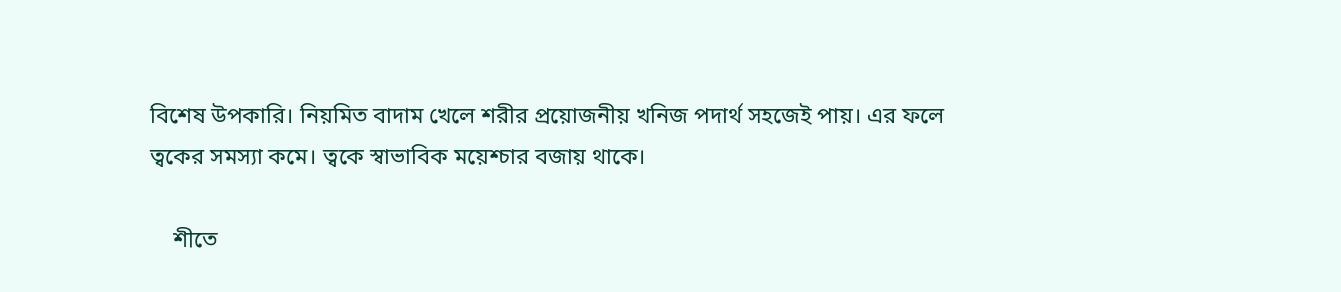বিশেষ উপকারি। নিয়মিত বাদাম খেলে শরীর প্রয়োজনীয় খনিজ পদার্থ সহজেই পায়‌। এর ফলে ত্বকের সমস্যা কমে। ত্বকে স্বাভাবিক ময়েশ্চার বজায় থাকে।

    শীতে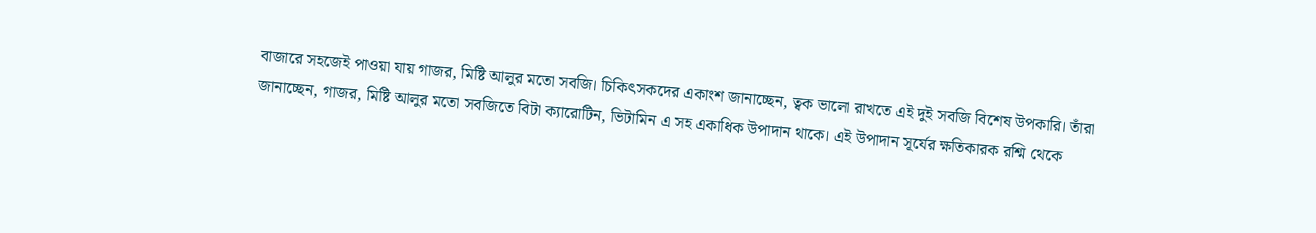বাজারে সহজেই পাওয়া যায় গাজর, মিষ্টি আলুর মতো সবজি। চিকিৎসকদের একাংশ জানাচ্ছেন, ত্বক ভালো রাখতে এই দুই সবজি বিশেষ উপকারি। তাঁরা জানাচ্ছেন, গাজর, মিষ্টি আলুর মতো সবজিতে বিটা ক্যারোটিন, ভিটামিন এ সহ একাধিক উপাদান থাকে। এই উপাদান সূর্যের ক্ষতিকারক রশ্মি থেকে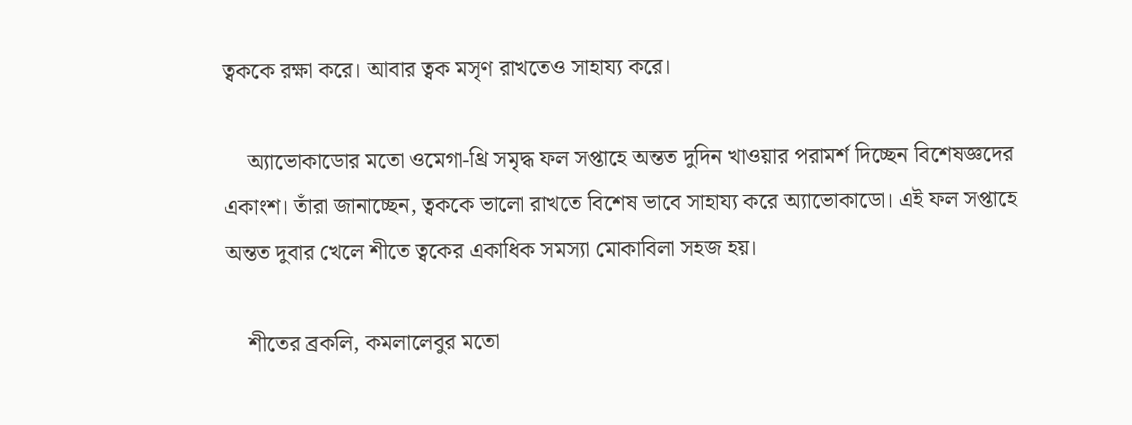ত্বককে রক্ষা করে। আবার ত্বক মসৃণ রাখতেও সাহায্য করে।

    অ্যাভোকাডোর মতো ওমেগা-থ্রি সমৃদ্ধ ফল সপ্তাহে অন্তত দুদিন খাওয়ার পরামর্শ দিচ্ছেন বিশেষজ্ঞদের একাংশ। তাঁরা জানাচ্ছেন, ত্বককে ভালো রাখতে বিশেষ ভাবে সাহায্য করে অ্যাভোকাডো। এই ফল সপ্তাহে অন্তত দুবার খেলে শীতে ত্বকের একাধিক সমস্যা মোকাবিলা সহজ হয়।

    শীতের ব্রকলি, কমলালেবুর মতো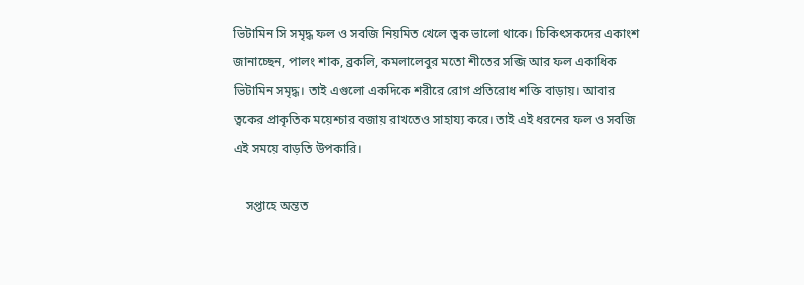ভিটামিন সি সমৃদ্ধ ফল ও সবজি নিয়মিত খেলে ত্বক ভালো থাকে। চিকিৎসকদের একাংশ জানাচ্ছেন, পালং শাক, ব্রকলি, কমলালেবুর মতো শীতের সব্জি আর ফল একাধিক ভিটামিন সমৃদ্ধ। তাই এগুলো একদিকে শরীরে রোগ প্রতিরোধ শক্তি বাড়ায়। আবার ত্বকের প্রাকৃতিক ময়েশ্চার বজায় রাখতেও সাহায্য করে। তাই এই ধরনের ফল ও সবজি এই সময়ে বাড়তি উপকারি।

    সপ্তাহে অন্তত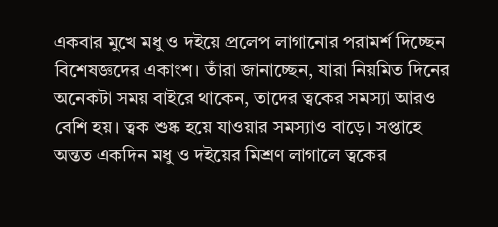একবার মুখে মধু ও দইয়ে প্রলেপ লাগানোর পরামর্শ দিচ্ছেন বিশেষজ্ঞদের একাংশ। তাঁরা জানাচ্ছেন, যারা নিয়মিত দিনের অনেকটা সময় বাইরে থাকেন, তাদের ত্বকের সমস্যা আরও বেশি হয়। ত্বক শুষ্ক হয়ে যাওয়ার সমস্যাও বাড়ে। সপ্তাহে অন্তত একদিন মধু ও দইয়ের মিশ্রণ লাগালে ত্বকের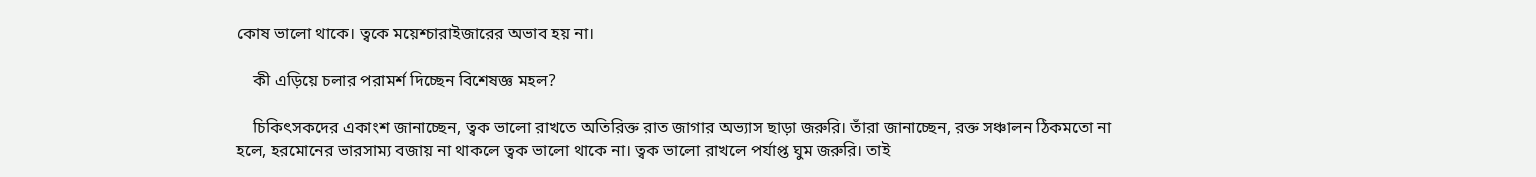কোষ ভালো থাকে। ত্বকে ময়েশ্চারাইজারের অভাব হয় না।

    কী এড়িয়ে চলার পরামর্শ দিচ্ছেন বিশেষজ্ঞ মহল?

    চিকিৎসকদের একাংশ জানাচ্ছেন, ত্বক ভালো রাখতে অতিরিক্ত রাত জাগার অভ্যাস ছাড়া জরুরি। তাঁরা জানাচ্ছেন, রক্ত সঞ্চালন ঠিকমতো না হলে, হরমোনের ভারসাম্য বজায় না থাকলে ত্বক ভালো থাকে না। ত্বক ভালো রাখলে পর্যাপ্ত ঘুম জরুরি। তাই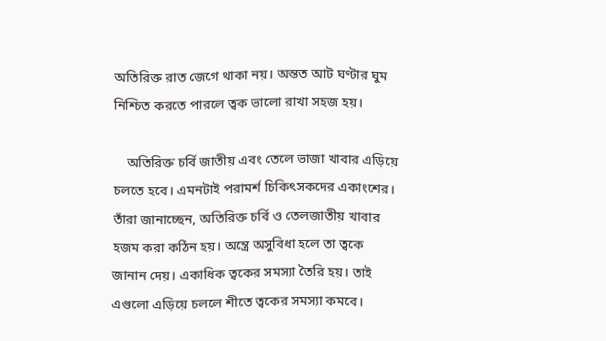অতিরিক্ত রাত জেগে থাকা নয়। অন্তত আট ঘণ্টার ঘুম নিশ্চিত করতে পারলে ত্বক ভালো রাখা সহজ হয়।

    অতিরিক্ত চর্বি জাতীয় এবং তেলে ভাজা খাবার এড়িয়ে চলতে হবে। এমনটাই পরামর্শ চিকিৎসকদের একাংশের। তাঁরা জানাচ্ছেন, অতিরিক্ত চর্বি ও তেলজাতীয় খাবার হজম করা কঠিন হয়। অন্ত্রে অসুবিধা হলে তা ত্বকে জানান দেয়। একাধিক ত্বকের সমস্যা তৈরি হয়। তাই এগুলো এড়িয়ে চললে শীতে ত্বকের সমস্যা কমবে।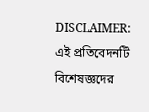DISCLAIMER: এই প্রতিবেদনটি বিশেষজ্ঞদের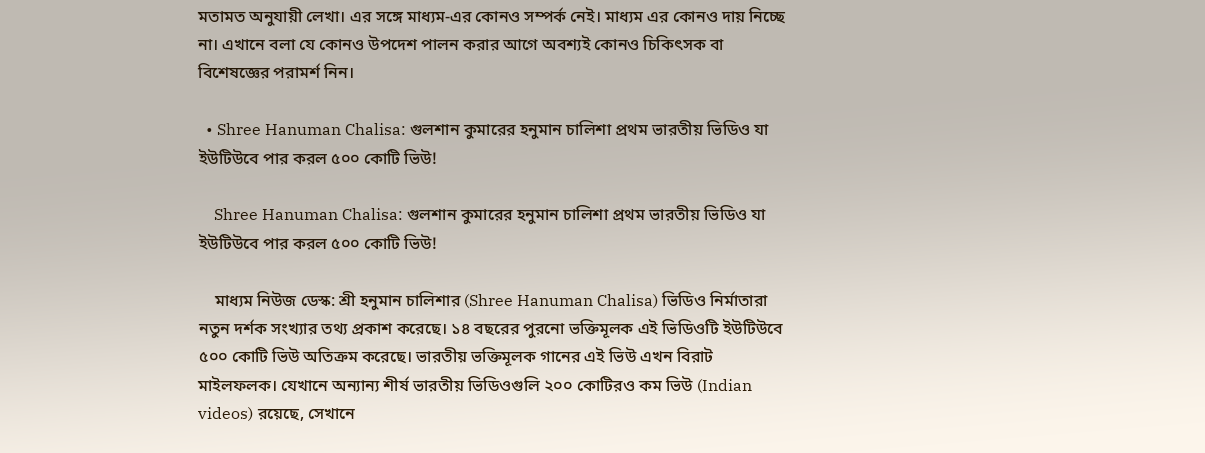মতামত অনুযায়ী লেখা। এর সঙ্গে মাধ্যম-এর কোনও সম্পর্ক নেই। মাধ্যম এর কোনও দায় নিচ্ছে না। এখানে বলা যে কোনও উপদেশ পালন করার আগে অবশ্যই কোনও চিকিৎসক বা বিশেষজ্ঞের পরামর্শ নিন।

  • Shree Hanuman Chalisa: গুলশান কুমারের হনুমান চালিশা প্রথম ভারতীয় ভিডিও যা ইউটিউবে পার করল ৫০০ কোটি ভিউ!

    Shree Hanuman Chalisa: গুলশান কুমারের হনুমান চালিশা প্রথম ভারতীয় ভিডিও যা ইউটিউবে পার করল ৫০০ কোটি ভিউ!

    মাধ্যম নিউজ ডেস্ক: শ্রী হনুমান চালিশার (Shree Hanuman Chalisa) ভিডিও নির্মাতারা নতুন দর্শক সংখ্যার তথ্য প্রকাশ করেছে। ১৪ বছরের পুরনো ভক্তিমূলক এই ভিডিওটি ইউটিউবে ৫০০ কোটি ভিউ অতিক্রম করেছে। ভারতীয় ভক্তিমূলক গানের এই ভিউ এখন বিরাট মাইলফলক। যেখানে অন্যান্য শীর্ষ ভারতীয় ভিডিওগুলি ২০০ কোটিরও কম ভিউ (Indian videos) রয়েছে, সেখানে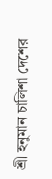শ্রী হনুমান চালিশা দেশের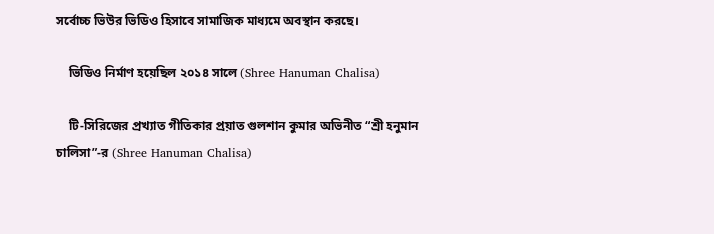সর্বোচ্চ ভিউর ভিডিও হিসাবে সামাজিক মাধ্যমে অবস্থান করছে।

    ভিডিও নির্মাণ হয়েছিল ২০১৪ সালে (Shree Hanuman Chalisa)

    টি-সিরিজের প্রখ্যাত গীতিকার প্রয়াত গুলশান কুমার অভিনীত “শ্রী হনুমান চালিসা”-র (Shree Hanuman Chalisa)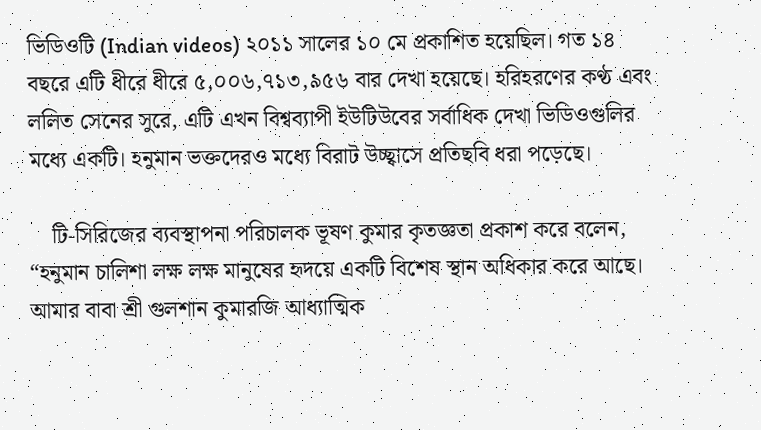ভিডিওটি (Indian videos) ২০১১ সালের ১০ মে প্রকাশিত হয়েছিল। গত ১৪ বছরে এটি ধীরে ধীরে ৫,০০৬,৭১৩,৯৫৬ বার দেখা হয়েছে। হরিহরণের কণ্ঠ এবং ললিত সেনের সুরে, এটি এখন বিশ্বব্যাপী ইউটিউবের সর্বাধিক দেখা ভিডিওগুলির মধ্যে একটি। হনুমান ভক্তদেরও মধ্যে বিরাট উচ্ছ্বাসে প্রতিছবি ধরা পড়েছে।

    টি-সিরিজের ব্যবস্থাপনা পরিচালক ভূষণ কুমার কৃতজ্ঞতা প্রকাশ করে বলেন, “হনুমান চালিশা লক্ষ লক্ষ মানুষের হৃদয়ে একটি বিশেষ স্থান অধিকার করে আছে। আমার বাবা শ্রী গুলশান কুমারজি আধ্যাত্মিক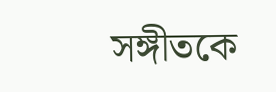সঙ্গীতকে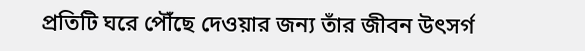প্রতিটি ঘরে পৌঁছে দেওয়ার জন্য তাঁর জীবন উৎসর্গ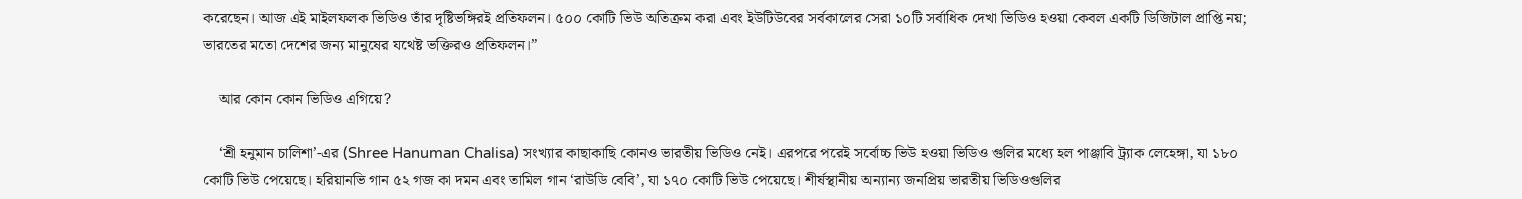করেছেন। আজ এই মাইলফলক ভিডিও তাঁর দৃষ্টিভঙ্গিরই প্রতিফলন। ৫০০ কোটি ভিউ অতিক্রম করা এবং ইউটিউবের সর্বকালের সেরা ১০টি সর্বাধিক দেখা ভিডিও হওয়া কেবল একটি ডিজিটাল প্রাপ্তি নয়; ভারতের মতো দেশের জন্য মানুষের যথেষ্ট ভক্তিরও প্রতিফলন।”

    আর কোন কোন ভিডিও এগিয়ে?

    ‘শ্রী হনুমান চালিশা’-এর (Shree Hanuman Chalisa) সংখ্যার কাছাকাছি কোনও ভারতীয় ভিডিও নেই। এরপরে পরেই সর্বোচ্চ ভিউ হওয়া ভিডিও গুলির মধ্যে হল পাঞ্জাবি ট্র্যাক লেহেঙ্গা, যা ১৮০ কোটি ভিউ পেয়েছে। হরিয়ানভি গান ৫২ গজ কা দমন এবং তামিল গান ‘রাউডি বেবি’, যা ১৭০ কোটি ভিউ পেয়েছে। শীর্ষস্থানীয় অন্যান্য জনপ্রিয় ভারতীয় ভিডিওগুলির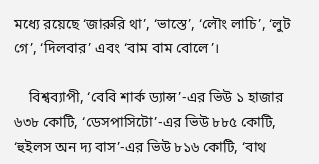মধ্যে রয়েছে ‘জারুরি থা’, ‘ভাস্তে’, ‘লৌং লাচি’, ‘লুট গে’, ‘দিলবার’ এবং ‘বাম বাম বোলে’।

    বিশ্বব্যাপী, ‘বেবি শার্ক ড্যান্স’-এর ভিউ ১ হাজার ৬৩৮ কোটি, ‘ডেসপাসিটো’-এর ভিউ ৮৮৫ কোটি, ‘হুইলস অন দ্য বাস’-এর ভিউ ৮১৬ কোটি, ‘বাথ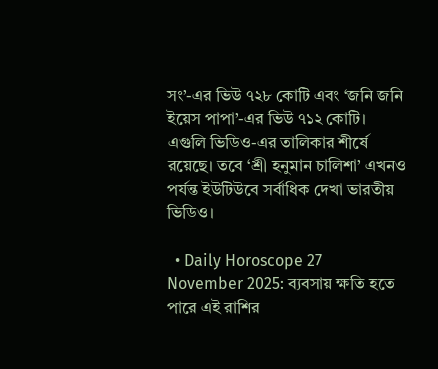সং’-এর ভিউ ৭২৮ কোটি এবং ‘জনি জনি ইয়েস পাপা’-এর ভিউ ৭১২ কোটি। এগুলি ভিডিও-এর তালিকার শীর্ষে রয়েছে। তবে ‘শ্রী হনুমান চালিশা’ এখনও পর্যন্ত ইউটিউবে সর্বাধিক দেখা ভারতীয় ভিডিও।

  • Daily Horoscope 27 November 2025: ব্যবসায় ক্ষতি হতে পারে এই রাশির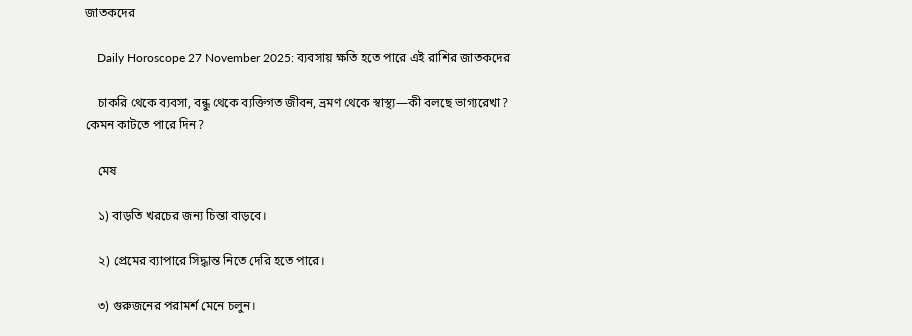জাতকদের

    Daily Horoscope 27 November 2025: ব্যবসায় ক্ষতি হতে পারে এই রাশির জাতকদের

    চাকরি থেকে ব্যবসা, বন্ধু থেকে ব্যক্তিগত জীবন, ভ্রমণ থেকে স্বাস্থ্য—কী বলছে ভাগ্যরেখা? কেমন কাটতে পারে দিন?

    মেষ

    ১) বাড়তি খরচের জন্য চিন্তা বাড়বে।

    ২) প্রেমের ব্যাপারে সিদ্ধান্ত নিতে দেরি হতে পারে।

    ৩) গুরুজনের পরামর্শ মেনে চলুন।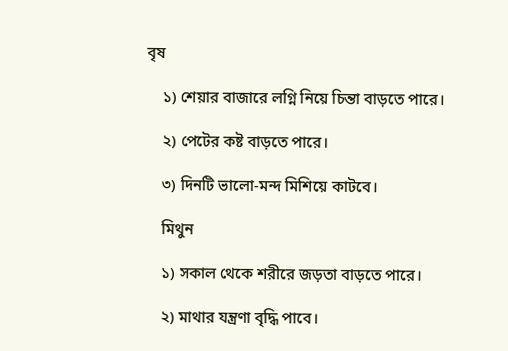বৃষ

    ১) শেয়ার বাজারে লগ্নি নিয়ে চিন্তা বাড়তে পারে।

    ২) পেটের কষ্ট বাড়তে পারে।

    ৩) দিনটি ভালো-মন্দ মিশিয়ে কাটবে।

    মিথুন

    ১) সকাল থেকে শরীরে জড়তা বাড়তে পারে।

    ২) মাথার যন্ত্রণা বৃদ্ধি পাবে।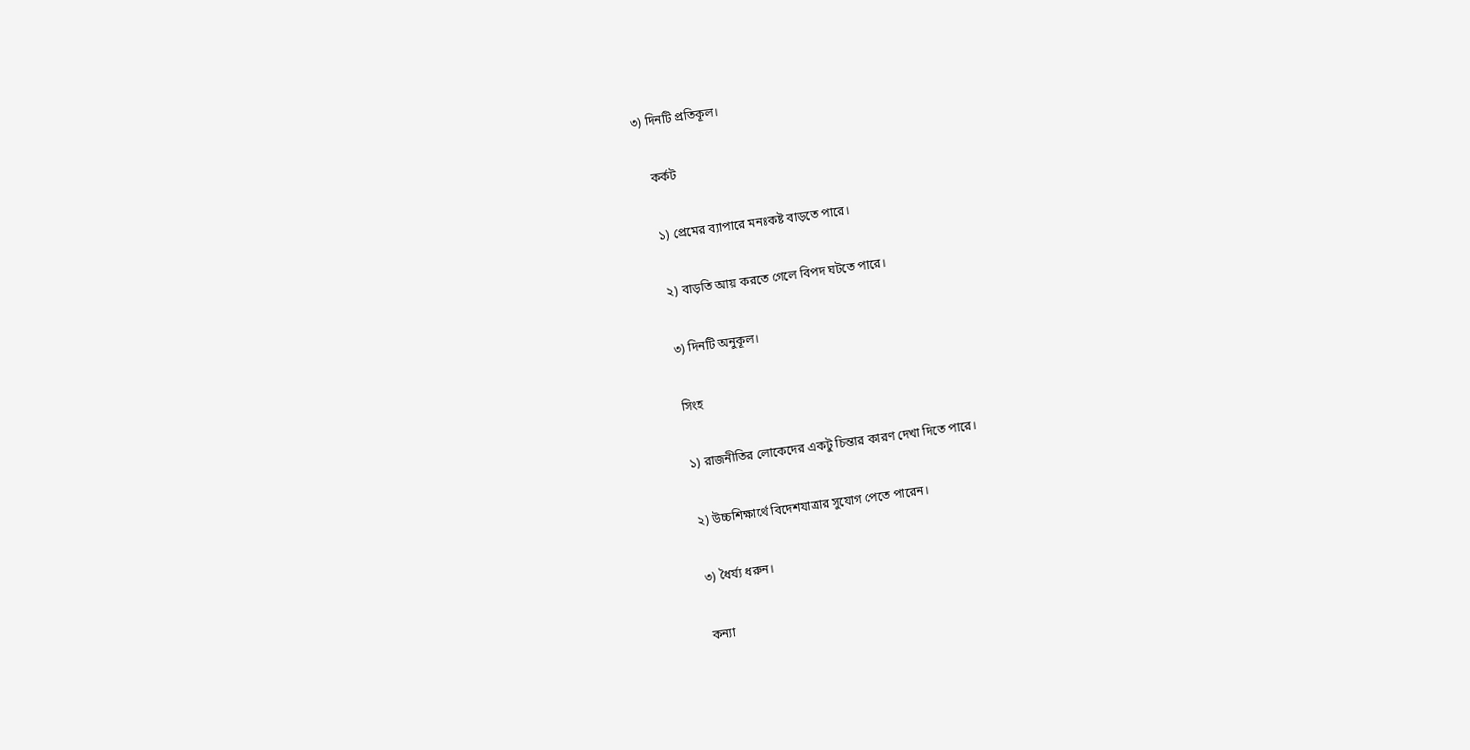৩) দিনটি প্রতিকূল।

    কর্কট

    ১) প্রেমের ব্যাপারে মনঃকষ্ট বাড়তে পারে।

    ২) বাড়তি আয় করতে গেলে বিপদ ঘটতে পারে।

    ৩) দিনটি অনুকূল।

    সিংহ

    ১) রাজনীতির লোকেদের একটু চিন্তার কারণ দেখা দিতে পারে।

    ২) উচ্চশিক্ষার্থে বিদেশযাত্রার সুযোগ পেতে পারেন।

    ৩) ধৈর্য্য ধরুন।

    কন্যা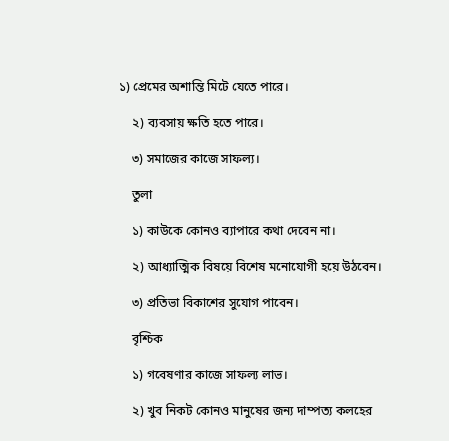১) প্রেমের অশান্তি মিটে যেতে পারে।

    ২) ব্যবসায় ক্ষতি হতে পারে।

    ৩) সমাজের কাজে সাফল্য।

    তুলা

    ১) কাউকে কোনও ব্যাপারে কথা দেবেন না।

    ২) আধ্যাত্মিক বিষয়ে বিশেষ মনোযোগী হয়ে উঠবেন।

    ৩) প্রতিভা বিকাশের সুযোগ পাবেন।

    বৃশ্চিক

    ১) গবেষণার কাজে সাফল্য লাভ।

    ২) খুব নিকট কোনও মানুষের জন্য দাম্পত্য কলহের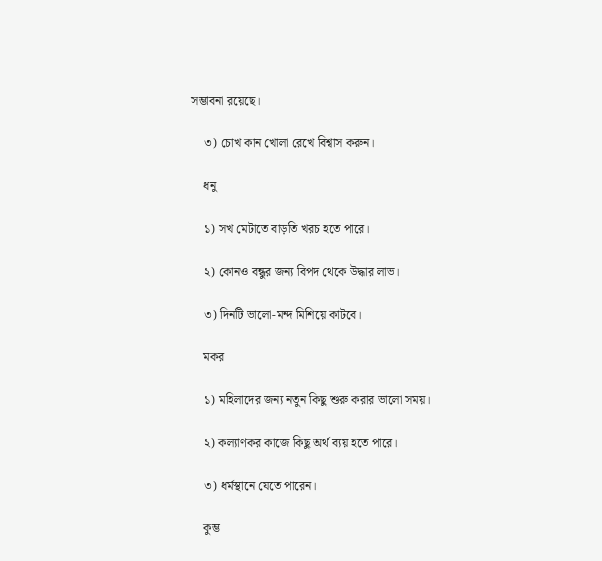সম্ভাবনা রয়েছে।

    ৩) চোখ কান খোলা রেখে বিশ্বাস করুন।

    ধনু

    ১) সখ মেটাতে বাড়তি খরচ হতে পারে।

    ২) কোনও বন্ধুর জন্য বিপদ থেকে উদ্ধার লাভ।

    ৩) দিনটি ভালো-মন্দ মিশিয়ে কাটবে।

    মকর

    ১) মহিলাদের জন্য নতুন কিছু শুরু করার ভালো সময়।

    ২) কল্যাণকর কাজে কিছু অর্থ ব্যয় হতে পারে।

    ৩) ধর্মস্থানে যেতে পারেন।

    কুম্ভ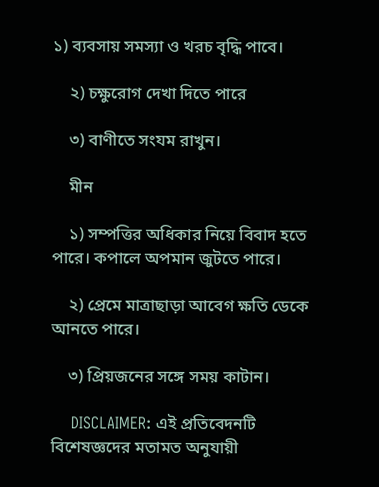১) ব্যবসায় সমস্যা ও খরচ বৃদ্ধি পাবে।

    ২) চক্ষুরোগ দেখা দিতে পারে

    ৩) বাণীতে সংযম রাখুন।

    মীন

    ১) সম্পত্তির অধিকার নিয়ে বিবাদ হতে পারে। কপালে অপমান জুটতে পারে।

    ২) প্রেমে মাত্রাছাড়া আবেগ ক্ষতি ডেকে আনতে পারে।

    ৩) প্রিয়জনের সঙ্গে সময় কাটান।

    DISCLAIMER: এই প্রতিবেদনটি বিশেষজ্ঞদের মতামত অনুযায়ী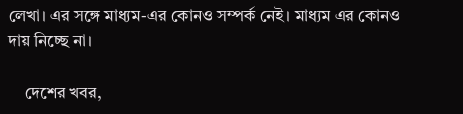লেখা। এর সঙ্গে মাধ্যম-এর কোনও সম্পর্ক নেই। মাধ্যম এর কোনও দায় নিচ্ছে না।

    দেশের খবর,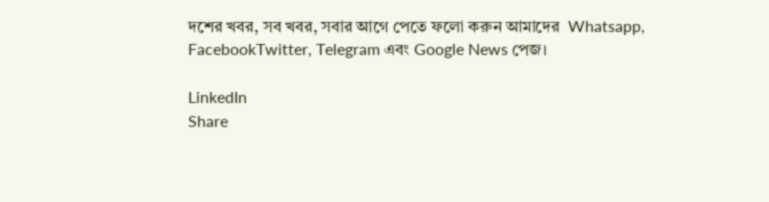দশের খবর, সব খবর, সবার আগে পেতে ফলো করুন আমাদের  Whatsapp, FacebookTwitter, Telegram এবং Google News পেজ।

LinkedIn
Share